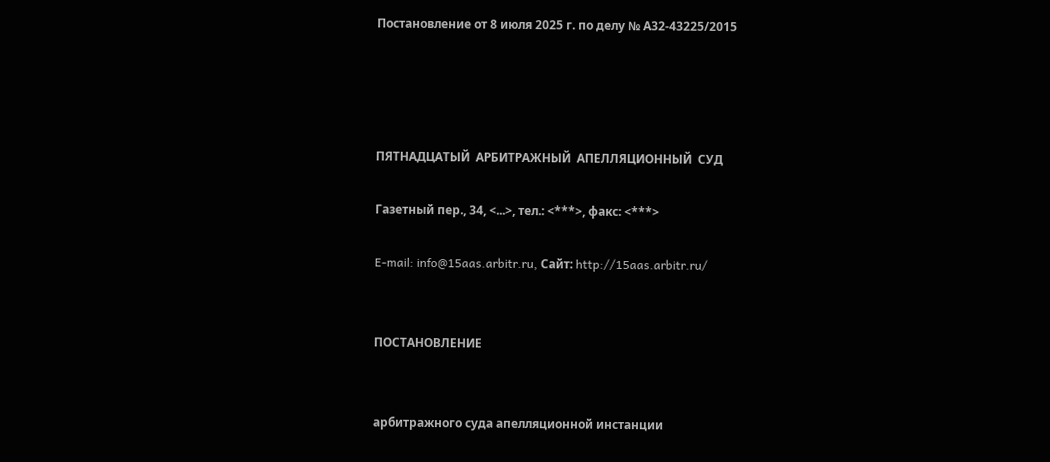Постановление от 8 июля 2025 г. по делу № А32-43225/2015




ПЯТНАДЦАТЫЙ  АРБИТРАЖНЫЙ  АПЕЛЛЯЦИОННЫЙ  СУД

Газетный пер., 34, <...>, тел.: <***>, факс: <***>

E-mail: info@15aas.arbitr.ru, Сайт: http://15aas.arbitr.ru/


ПОСТАНОВЛЕНИЕ


арбитражного суда апелляционной инстанции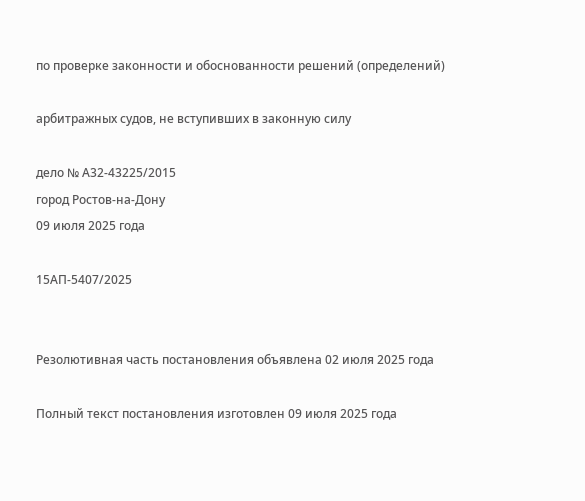по проверке законности и обоснованности решений (определений)

арбитражных судов, не вступивших в законную силу

дело № А32-43225/2015
город Ростов-на-Дону
09 июля 2025 года

15АП-5407/2025


Резолютивная часть постановления объявлена 02 июля 2025 года

Полный текст постановления изготовлен 09 июля 2025 года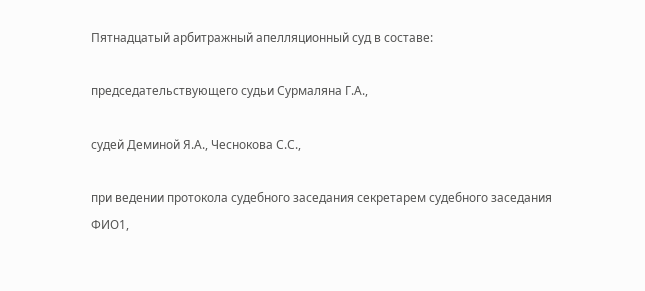Пятнадцатый арбитражный апелляционный суд в составе:

председательствующего судьи Сурмаляна Г.А.,

судей Деминой Я.А., Чеснокова С.С.,

при ведении протокола судебного заседания секретарем судебного заседания ФИО1,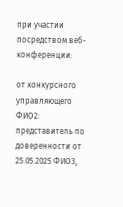при участии посредством веб-конференции:

от конкурсного управляющего ФИО2: представитель по доверенности от 25.05.2025 ФИО3,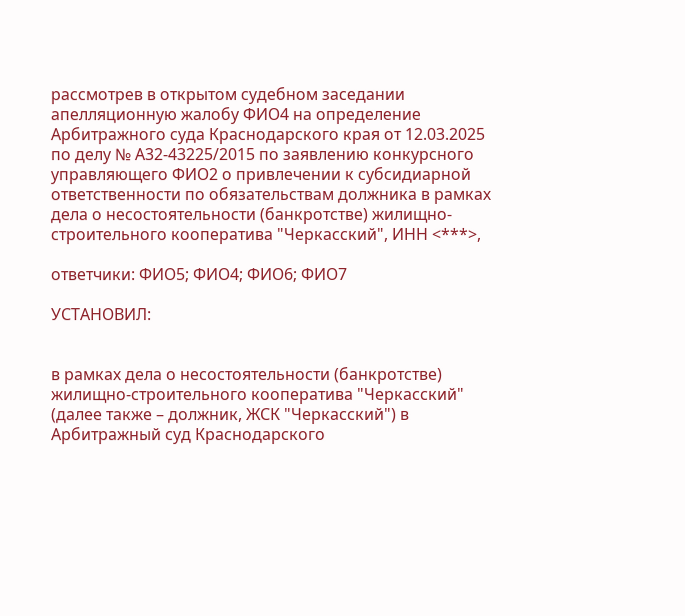рассмотрев в открытом судебном заседании апелляционную жалобу ФИО4 на определение Арбитражного суда Краснодарского края от 12.03.2025 по делу № А32-43225/2015 по заявлению конкурсного управляющего ФИО2 о привлечении к субсидиарной ответственности по обязательствам должника в рамках дела о несостоятельности (банкротстве) жилищно-строительного кооператива "Черкасский", ИНН <***>,

ответчики: ФИО5; ФИО4; ФИО6; ФИО7

УСТАНОВИЛ:


в рамках дела о несостоятельности (банкротстве) жилищно-строительного кооператива "Черкасский" (далее также – должник, ЖСК "Черкасский") в Арбитражный суд Краснодарского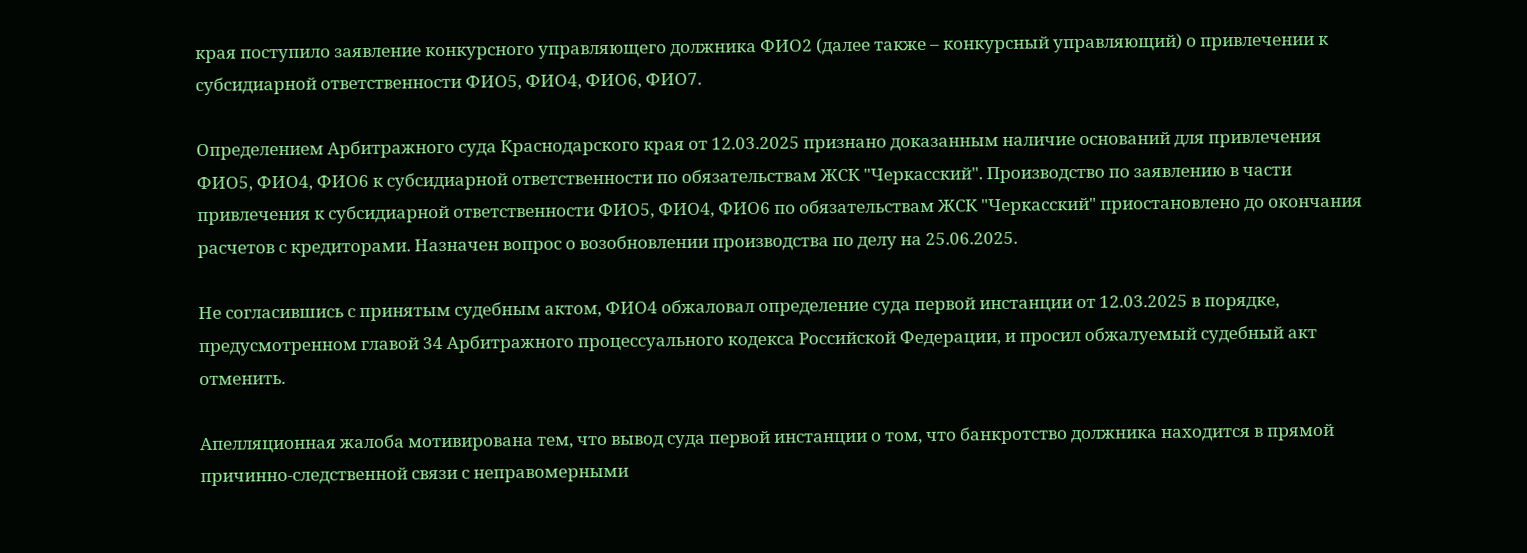края поступило заявление конкурсного управляющего должника ФИО2 (далее также – конкурсный управляющий) о привлечении к субсидиарной ответственности ФИО5, ФИО4, ФИО6, ФИО7.

Определением Арбитражного суда Краснодарского края от 12.03.2025 признано доказанным наличие оснований для привлечения ФИО5, ФИО4, ФИО6 к субсидиарной ответственности по обязательствам ЖСК "Черкасский". Производство по заявлению в части привлечения к субсидиарной ответственности ФИО5, ФИО4, ФИО6 по обязательствам ЖСК "Черкасский" приостановлено до окончания расчетов с кредиторами. Назначен вопрос о возобновлении производства по делу на 25.06.2025.

Не согласившись с принятым судебным актом, ФИО4 обжаловал определение суда первой инстанции от 12.03.2025 в порядке, предусмотренном главой 34 Арбитражного процессуального кодекса Российской Федерации, и просил обжалуемый судебный акт отменить.

Апелляционная жалоба мотивирована тем, что вывод суда первой инстанции о том, что банкротство должника находится в прямой причинно-следственной связи с неправомерными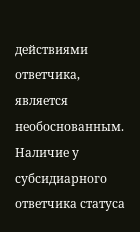действиями ответчика, является необоснованным. Наличие у субсидиарного ответчика статуса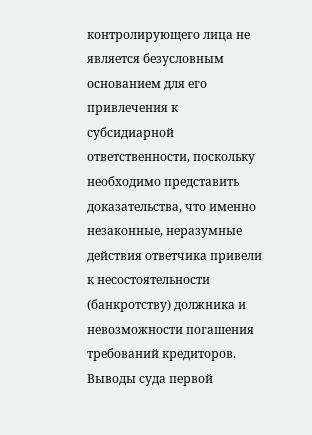контролирующего лица не является безусловным основанием для его привлечения к субсидиарной ответственности, поскольку необходимо представить доказательства, что именно незаконные, неразумные действия ответчика привели к несостоятельности (банкротству) должника и невозможности погашения требований кредиторов. Выводы суда первой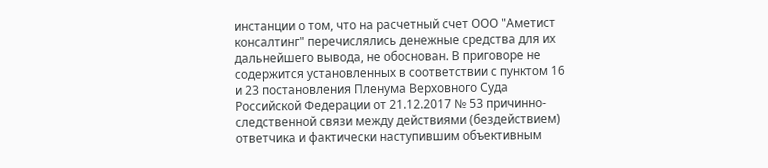инстанции о том, что на расчетный счет ООО "Аметист консалтинг" перечислялись денежные средства для их дальнейшего вывода, не обоснован. В приговоре не содержится установленных в соответствии с пунктом 16 и 23 постановления Пленума Верховного Суда Российской Федерации от 21.12.2017 № 53 причинно-следственной связи между действиями (бездействием) ответчика и фактически наступившим объективным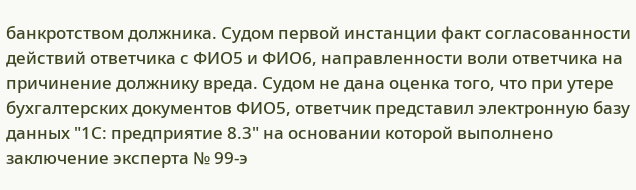банкротством должника. Судом первой инстанции факт согласованности действий ответчика с ФИО5 и ФИО6, направленности воли ответчика на причинение должнику вреда. Судом не дана оценка того, что при утере бухгалтерских документов ФИО5, ответчик представил электронную базу данных "1С: предприятие 8.3" на основании которой выполнено заключение эксперта № 99-э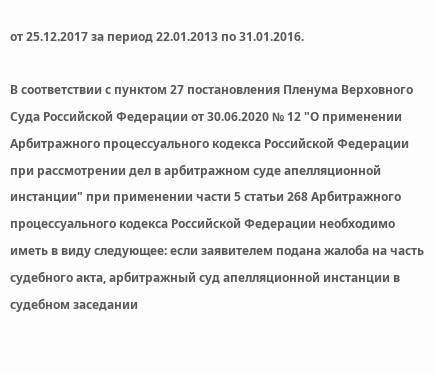от 25.12.2017 за период 22.01.2013 по 31.01.2016.

В соответствии с пунктом 27 постановления Пленума Верховного Суда Российской Федерации от 30.06.2020 № 12 "О применении Арбитражного процессуального кодекса Российской Федерации при рассмотрении дел в арбитражном суде апелляционной инстанции" при применении части 5 статьи 268 Арбитражного процессуального кодекса Российской Федерации необходимо иметь в виду следующее: если заявителем подана жалоба на часть судебного акта, арбитражный суд апелляционной инстанции в судебном заседании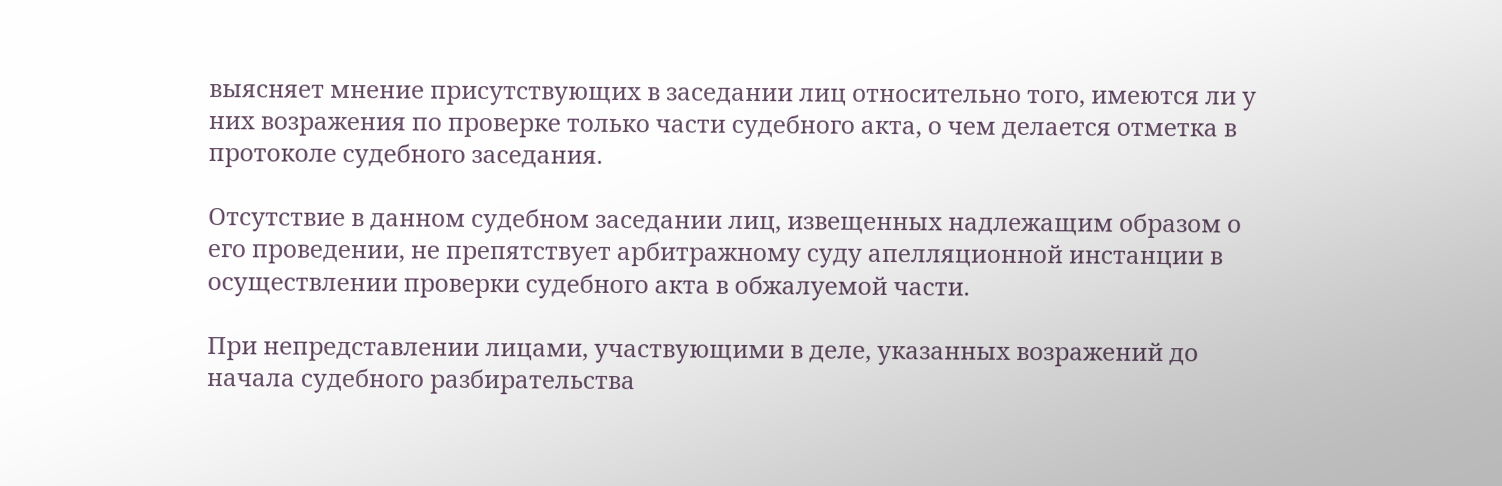выясняет мнение присутствующих в заседании лиц относительно того, имеются ли у них возражения по проверке только части судебного акта, о чем делается отметка в протоколе судебного заседания.

Отсутствие в данном судебном заседании лиц, извещенных надлежащим образом о его проведении, не препятствует арбитражному суду апелляционной инстанции в осуществлении проверки судебного акта в обжалуемой части.

При непредставлении лицами, участвующими в деле, указанных возражений до начала судебного разбирательства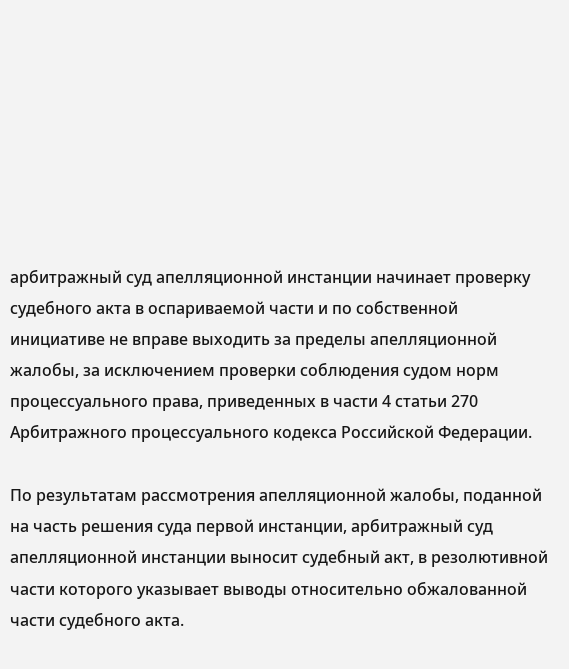арбитражный суд апелляционной инстанции начинает проверку судебного акта в оспариваемой части и по собственной инициативе не вправе выходить за пределы апелляционной жалобы, за исключением проверки соблюдения судом норм процессуального права, приведенных в части 4 статьи 270 Арбитражного процессуального кодекса Российской Федерации.

По результатам рассмотрения апелляционной жалобы, поданной на часть решения суда первой инстанции, арбитражный суд апелляционной инстанции выносит судебный акт, в резолютивной части которого указывает выводы относительно обжалованной части судебного акта.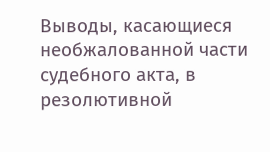Выводы, касающиеся необжалованной части судебного акта, в резолютивной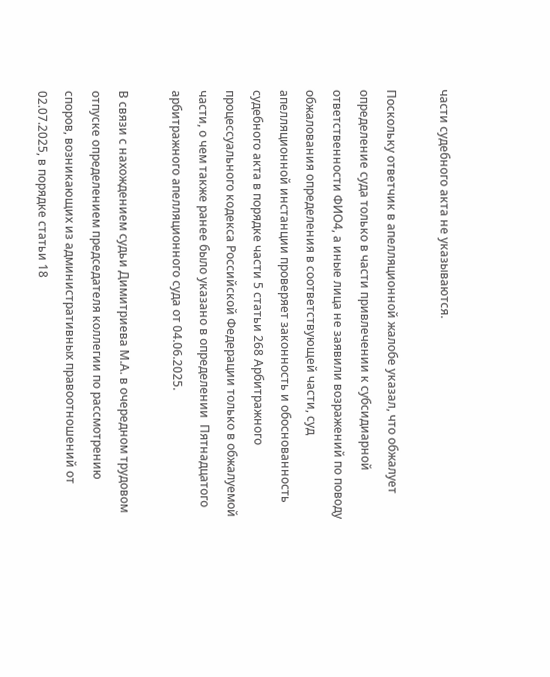части судебного акта не указываются.

Поскольку ответчик в апелляционной жалобе указал, что обжалует определение суда только в части привлечении к субсидиарной ответственности ФИО4, а иные лица не заявили возражений по поводу обжалования определения в соответствующей части, суд апелляционной инстанции проверяет законность и обоснованность судебного акта в порядке части 5 статьи 268 Арбитражного процессуального кодекса Российской Федерации только в обжалуемой части, о чем также ранее было указано в определении  Пятнадцатого арбитражного апелляционного суда от 04.06.2025.

В связи с нахождением судьи Димитриева М.А. в очередном трудовом отпуске определением председателя коллегии по рассмотрению споров, возникающих из административных правоотношений от 02.07.2025, в порядке статьи 18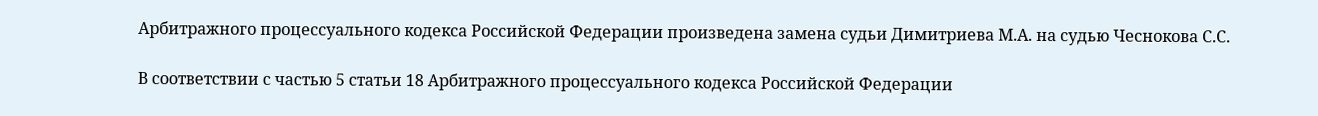Арбитражного процессуального кодекса Российской Федерации произведена замена судьи Димитриева М.А. на судью Чеснокова С.С.

В соответствии с частью 5 статьи 18 Арбитражного процессуального кодекса Российской Федерации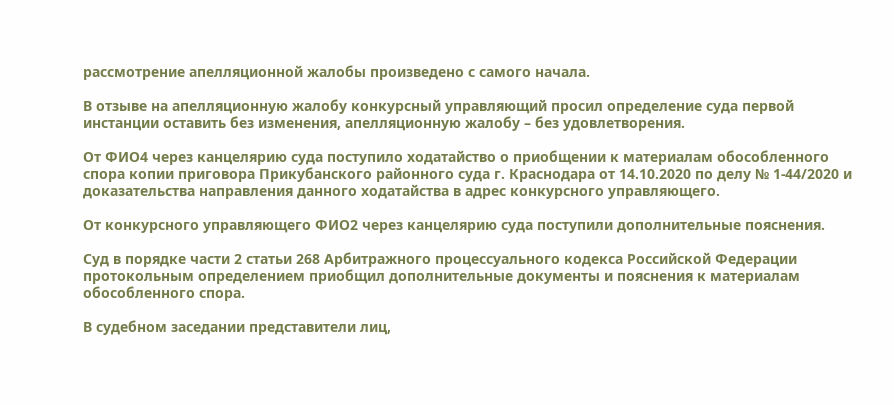рассмотрение апелляционной жалобы произведено с самого начала.

В отзыве на апелляционную жалобу конкурсный управляющий просил определение суда первой инстанции оставить без изменения, апелляционную жалобу – без удовлетворения.

От ФИО4 через канцелярию суда поступило ходатайство о приобщении к материалам обособленного спора копии приговора Прикубанского районного суда г. Краснодара от 14.10.2020 по делу № 1-44/2020 и доказательства направления данного ходатайства в адрес конкурсного управляющего.

От конкурсного управляющего ФИО2 через канцелярию суда поступили дополнительные пояснения.

Суд в порядке части 2 статьи 268 Арбитражного процессуального кодекса Российской Федерации протокольным определением приобщил дополнительные документы и пояснения к материалам обособленного спора.

В судебном заседании представители лиц,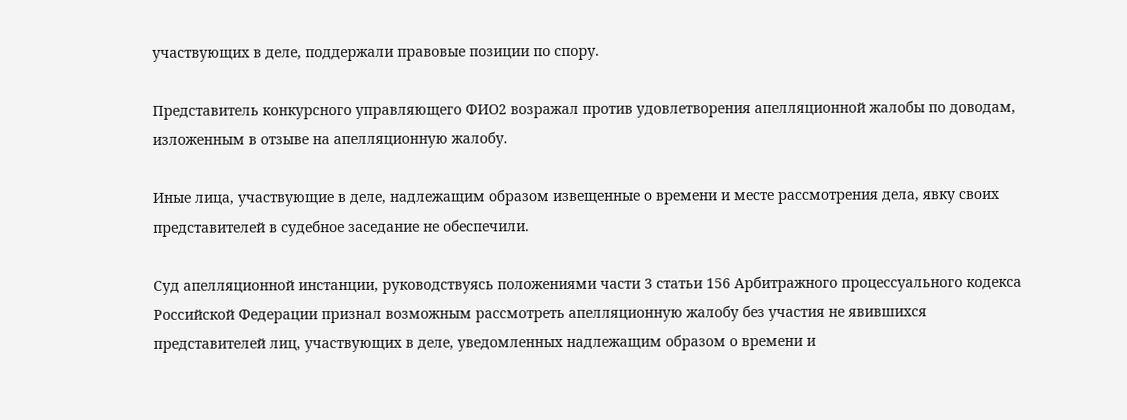участвующих в деле, поддержали правовые позиции по спору.

Представитель конкурсного управляющего ФИО2 возражал против удовлетворения апелляционной жалобы по доводам, изложенным в отзыве на апелляционную жалобу.

Иные лица, участвующие в деле, надлежащим образом извещенные о времени и месте рассмотрения дела, явку своих представителей в судебное заседание не обеспечили.

Суд апелляционной инстанции, руководствуясь положениями части 3 статьи 156 Арбитражного процессуального кодекса Российской Федерации признал возможным рассмотреть апелляционную жалобу без участия не явившихся представителей лиц, участвующих в деле, уведомленных надлежащим образом о времени и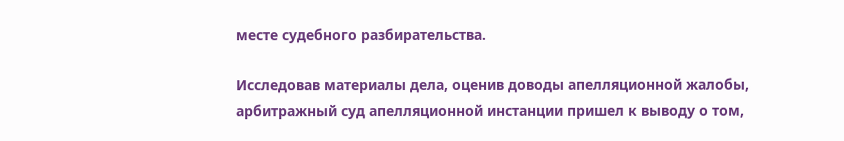месте судебного разбирательства.

Исследовав материалы дела, оценив доводы апелляционной жалобы, арбитражный суд апелляционной инстанции пришел к выводу о том,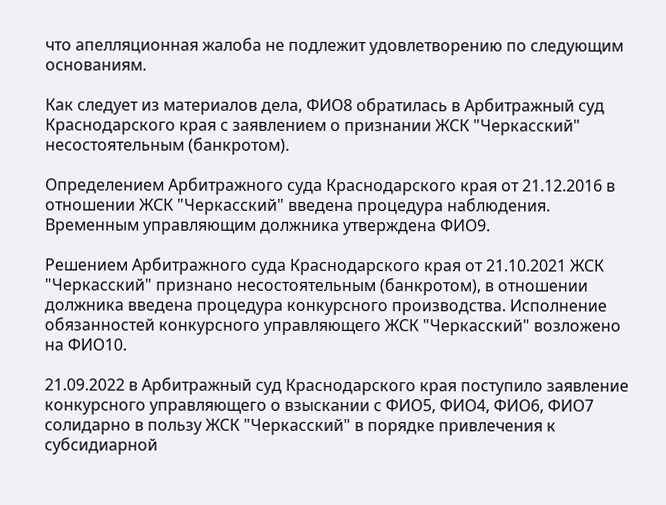что апелляционная жалоба не подлежит удовлетворению по следующим основаниям.

Как следует из материалов дела, ФИО8 обратилась в Арбитражный суд Краснодарского края с заявлением о признании ЖСК "Черкасский" несостоятельным (банкротом).

Определением Арбитражного суда Краснодарского края от 21.12.2016 в отношении ЖСК "Черкасский" введена процедура наблюдения. Временным управляющим должника утверждена ФИО9.

Решением Арбитражного суда Краснодарского края от 21.10.2021 ЖСК "Черкасский" признано несостоятельным (банкротом), в отношении должника введена процедура конкурсного производства. Исполнение обязанностей конкурсного управляющего ЖСК "Черкасский" возложено на ФИО10.

21.09.2022 в Арбитражный суд Краснодарского края поступило заявление конкурсного управляющего о взыскании с ФИО5, ФИО4, ФИО6, ФИО7 солидарно в пользу ЖСК "Черкасский" в порядке привлечения к субсидиарной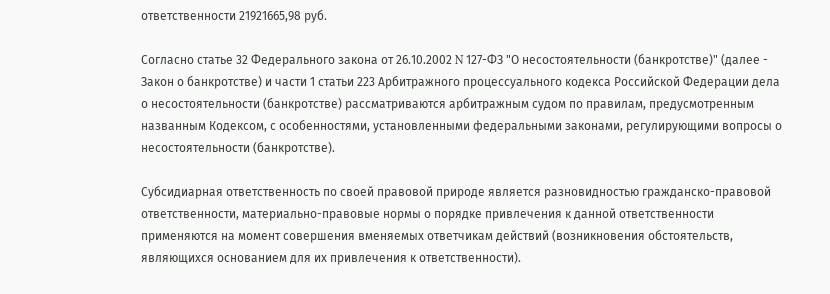ответственности 21921665,98 руб.

Согласно статье 32 Федерального закона от 26.10.2002 N 127-ФЗ "О несостоятельности (банкротстве)" (далее - Закон о банкротстве) и части 1 статьи 223 Арбитражного процессуального кодекса Российской Федерации дела о несостоятельности (банкротстве) рассматриваются арбитражным судом по правилам, предусмотренным названным Кодексом, с особенностями, установленными федеральными законами, регулирующими вопросы о несостоятельности (банкротстве).

Субсидиарная ответственность по своей правовой природе является разновидностью гражданско-правовой ответственности, материально-правовые нормы о порядке привлечения к данной ответственности применяются на момент совершения вменяемых ответчикам действий (возникновения обстоятельств, являющихся основанием для их привлечения к ответственности).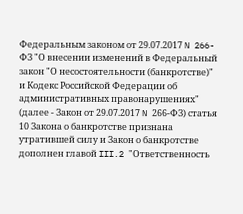Федеральным законом от 29.07.2017 N 266-ФЗ "О внесении изменений в Федеральный закон "О несостоятельности (банкротстве)" и Кодекс Российской Федерации об административных правонарушениях" (далее - Закон от 29.07.2017 N 266-ФЗ) статья 10 Закона о банкротстве признана утратившей силу и Закон о банкротстве дополнен главой III.2 "Ответственность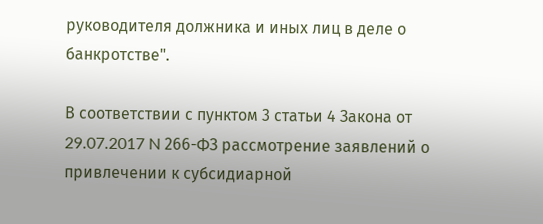руководителя должника и иных лиц в деле о банкротстве".

В соответствии с пунктом 3 статьи 4 Закона от 29.07.2017 N 266-ФЗ рассмотрение заявлений о привлечении к субсидиарной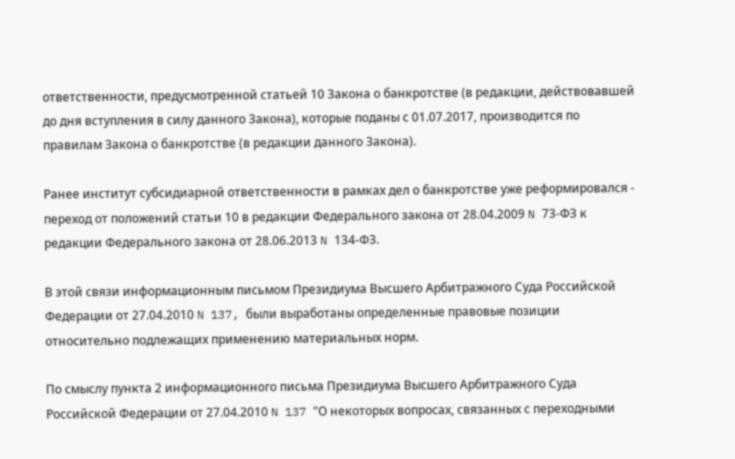ответственности, предусмотренной статьей 10 Закона о банкротстве (в редакции, действовавшей до дня вступления в силу данного Закона), которые поданы с 01.07.2017, производится по правилам Закона о банкротстве (в редакции данного Закона).

Ранее институт субсидиарной ответственности в рамках дел о банкротстве уже реформировался - переход от положений статьи 10 в редакции Федерального закона от 28.04.2009 N 73-ФЗ к редакции Федерального закона от 28.06.2013 N 134-ФЗ.

В этой связи информационным письмом Президиума Высшего Арбитражного Суда Российской Федерации от 27.04.2010 N 137, были выработаны определенные правовые позиции относительно подлежащих применению материальных норм.

По смыслу пункта 2 информационного письма Президиума Высшего Арбитражного Суда Российской Федерации от 27.04.2010 N 137 "О некоторых вопросах, связанных с переходными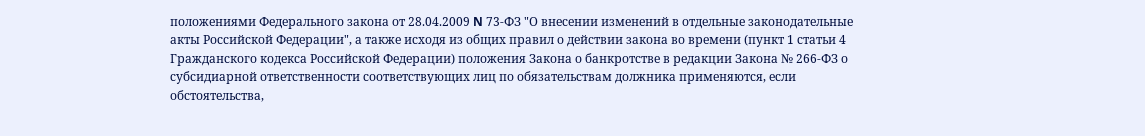положениями Федерального закона от 28.04.2009 N 73-ФЗ "О внесении изменений в отдельные законодательные акты Российской Федерации", а также исходя из общих правил о действии закона во времени (пункт 1 статьи 4 Гражданского кодекса Российской Федерации) положения Закона о банкротстве в редакции Закона № 266-ФЗ о субсидиарной ответственности соответствующих лиц по обязательствам должника применяются, если обстоятельства,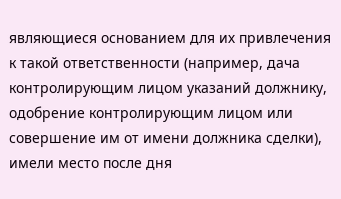являющиеся основанием для их привлечения к такой ответственности (например, дача контролирующим лицом указаний должнику, одобрение контролирующим лицом или совершение им от имени должника сделки), имели место после дня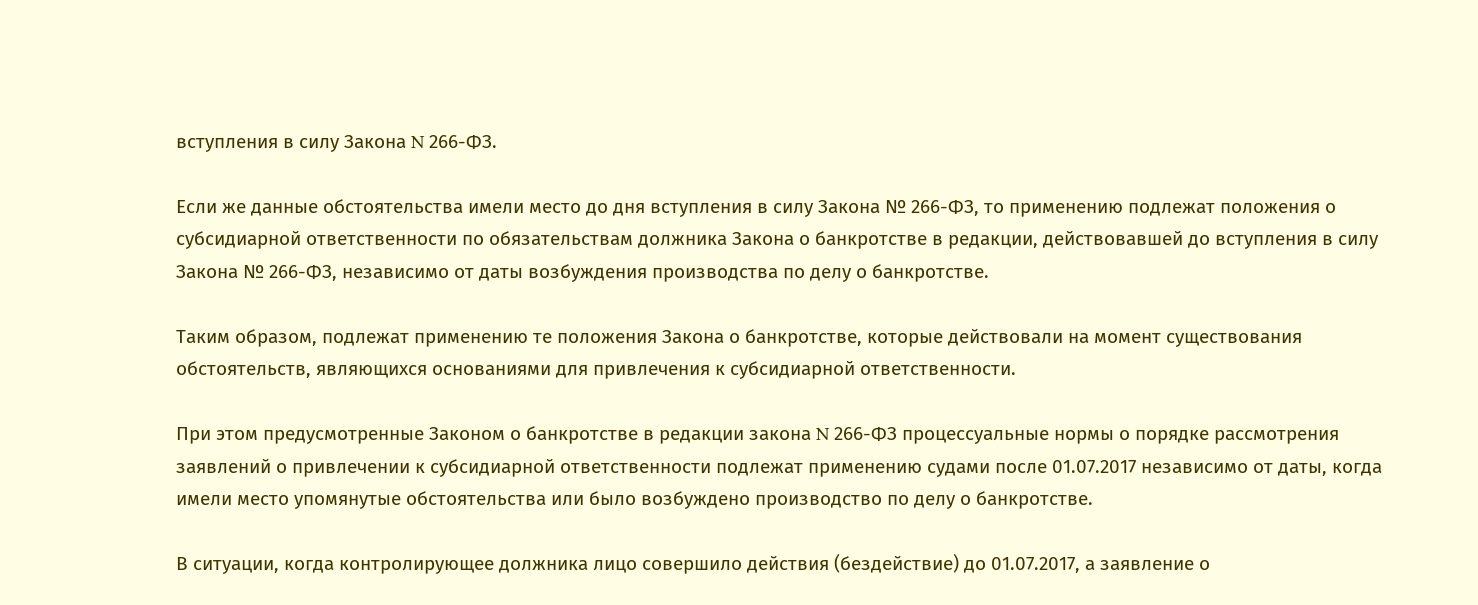вступления в силу Закона N 266-ФЗ.

Если же данные обстоятельства имели место до дня вступления в силу Закона № 266-ФЗ, то применению подлежат положения о субсидиарной ответственности по обязательствам должника Закона о банкротстве в редакции, действовавшей до вступления в силу Закона № 266-ФЗ, независимо от даты возбуждения производства по делу о банкротстве.

Таким образом, подлежат применению те положения Закона о банкротстве, которые действовали на момент существования обстоятельств, являющихся основаниями для привлечения к субсидиарной ответственности.

При этом предусмотренные Законом о банкротстве в редакции закона N 266-ФЗ процессуальные нормы о порядке рассмотрения заявлений о привлечении к субсидиарной ответственности подлежат применению судами после 01.07.2017 независимо от даты, когда имели место упомянутые обстоятельства или было возбуждено производство по делу о банкротстве.

В ситуации, когда контролирующее должника лицо совершило действия (бездействие) до 01.07.2017, а заявление о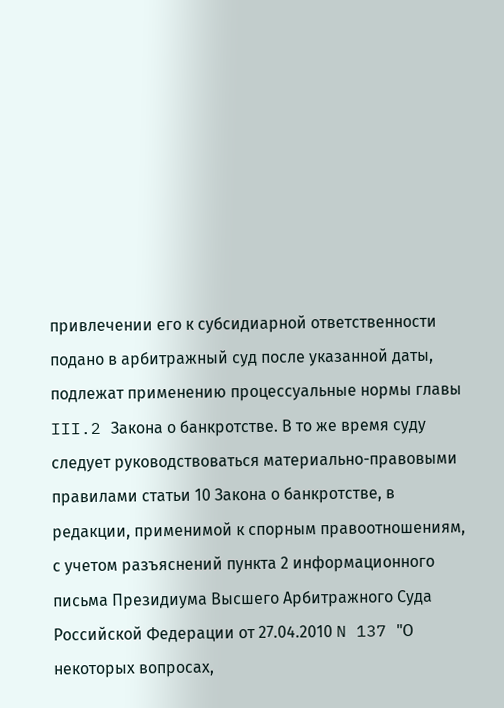привлечении его к субсидиарной ответственности подано в арбитражный суд после указанной даты, подлежат применению процессуальные нормы главы III.2 Закона о банкротстве. В то же время суду следует руководствоваться материально-правовыми правилами статьи 10 Закона о банкротстве, в редакции, применимой к спорным правоотношениям, с учетом разъяснений пункта 2 информационного письма Президиума Высшего Арбитражного Суда Российской Федерации от 27.04.2010 N 137 "О некоторых вопросах,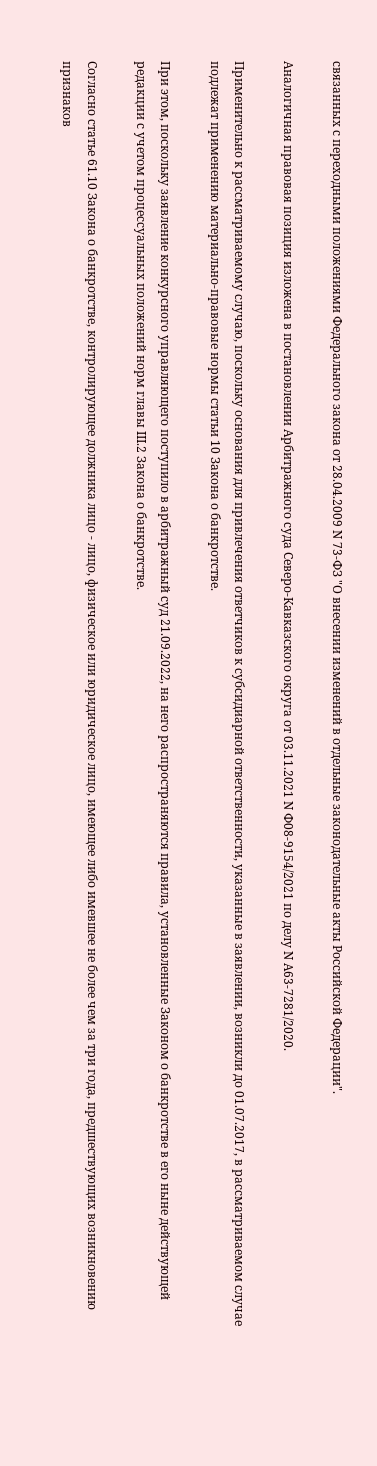связанных с переходными положениями Федерального закона от 28.04.2009 N 73-ФЗ "О внесении изменений в отдельные законодательные акты Российской Федерации".

Аналогичная правовая позиция изложена в постановлении Арбитражного суда Северо-Кавказского округа от 03.11.2021 N Ф08-9154/2021 по делу N А63-7281/2020.

Применительно к рассматриваемому случаю, поскольку основания для привлечения ответчиков к субсидиарной ответственности, указанные в заявлении, возникли до 01.07.2017, в рассматриваемом случае подлежат применению материально-правовые нормы статьи 10 Закона о банкротстве.

При этом, поскольку заявление конкурсного управляющего поступило в арбитражный суд 21.09.2022, на него распространяются правила, установленные Законом о банкротстве в его ныне действующей редакции с учетом процессуальных положений норм главы III.2 Закона о банкротстве.

Согласно статье 61.10 Закона о банкротстве, контролирующее должника лицо - лицо, физическое или юридическое лицо, имеющее либо имевшее не более чем за три года, предшествующих возникновению признаков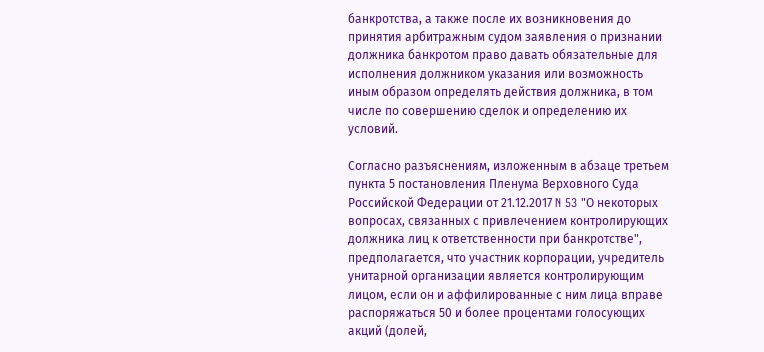банкротства, а также после их возникновения до принятия арбитражным судом заявления о признании должника банкротом право давать обязательные для исполнения должником указания или возможность иным образом определять действия должника, в том числе по совершению сделок и определению их условий.

Согласно разъяснениям, изложенным в абзаце третьем пункта 5 постановления Пленума Верховного Суда Российской Федерации от 21.12.2017 N 53 "О некоторых вопросах, связанных с привлечением контролирующих должника лиц к ответственности при банкротстве", предполагается, что участник корпорации, учредитель унитарной организации является контролирующим лицом, если он и аффилированные с ним лица вправе распоряжаться 50 и более процентами голосующих акций (долей,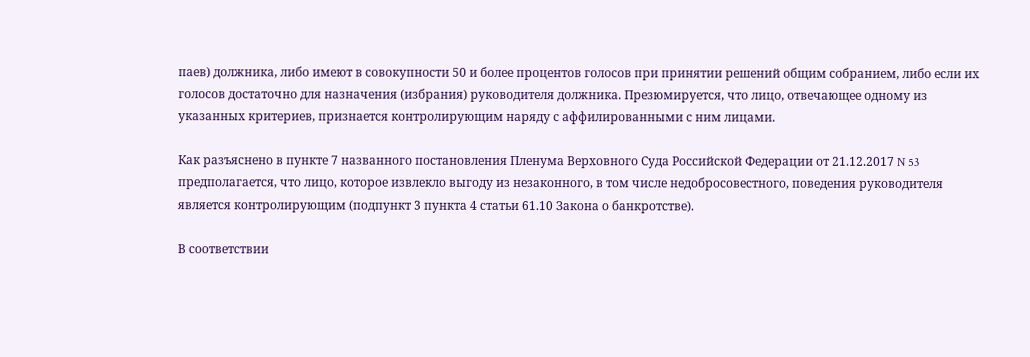паев) должника, либо имеют в совокупности 50 и более процентов голосов при принятии решений общим собранием, либо если их голосов достаточно для назначения (избрания) руководителя должника. Презюмируется, что лицо, отвечающее одному из указанных критериев, признается контролирующим наряду с аффилированными с ним лицами.

Как разъяснено в пункте 7 названного постановления Пленума Верховного Суда Российской Федерации от 21.12.2017 N 53 предполагается, что лицо, которое извлекло выгоду из незаконного, в том числе недобросовестного, поведения руководителя является контролирующим (подпункт 3 пункта 4 статьи 61.10 Закона о банкротстве).

В соответствии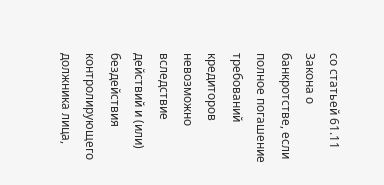со статьей 61.11 Закона о банкротстве, если полное погашение требований кредиторов невозможно вследствие действий и (или) бездействия контролирующего должника лица,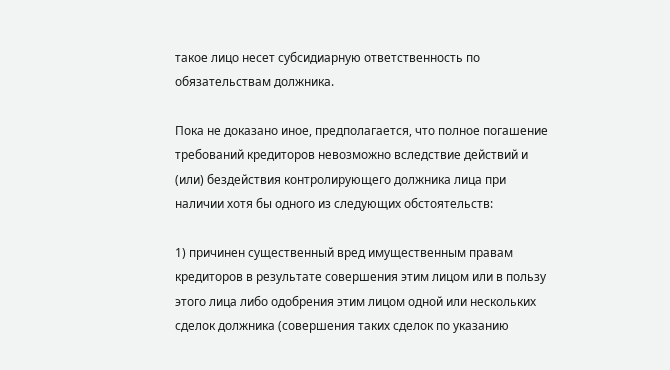такое лицо несет субсидиарную ответственность по обязательствам должника.

Пока не доказано иное, предполагается, что полное погашение требований кредиторов невозможно вследствие действий и (или) бездействия контролирующего должника лица при наличии хотя бы одного из следующих обстоятельств:

1) причинен существенный вред имущественным правам кредиторов в результате совершения этим лицом или в пользу этого лица либо одобрения этим лицом одной или нескольких сделок должника (совершения таких сделок по указанию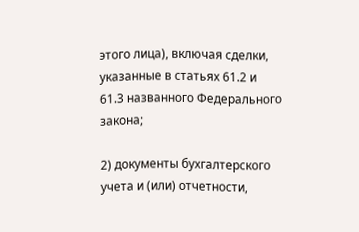этого лица), включая сделки, указанные в статьях 61.2 и 61.3 названного Федерального закона;

2) документы бухгалтерского учета и (или) отчетности,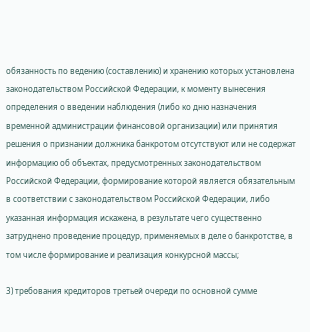обязанность по ведению (составлению) и хранению которых установлена законодательством Российской Федерации, к моменту вынесения определения о введении наблюдения (либо ко дню назначения временной администрации финансовой организации) или принятия решения о признании должника банкротом отсутствуют или не содержат информацию об объектах, предусмотренных законодательством Российской Федерации, формирование которой является обязательным в соответствии с законодательством Российской Федерации, либо указанная информация искажена, в результате чего существенно затруднено проведение процедур, применяемых в деле о банкротстве, в том числе формирование и реализация конкурсной массы;

3) требования кредиторов третьей очереди по основной сумме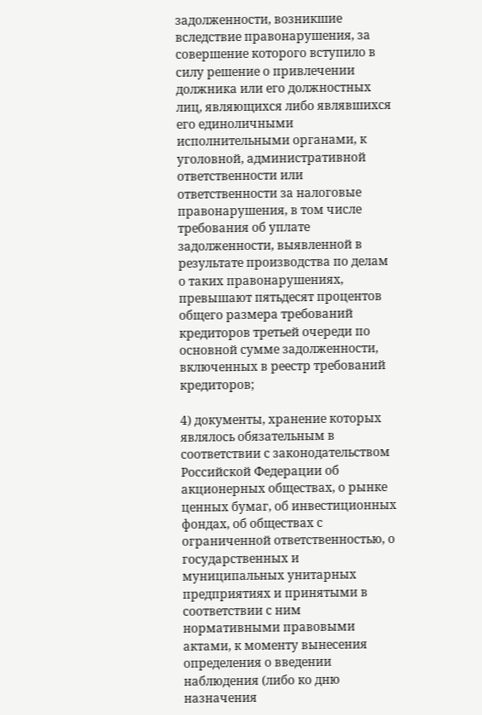задолженности, возникшие вследствие правонарушения, за совершение которого вступило в силу решение о привлечении должника или его должностных лиц, являющихся либо являвшихся его единоличными исполнительными органами, к уголовной, административной ответственности или ответственности за налоговые правонарушения, в том числе требования об уплате задолженности, выявленной в результате производства по делам о таких правонарушениях, превышают пятьдесят процентов общего размера требований кредиторов третьей очереди по основной сумме задолженности, включенных в реестр требований кредиторов;

4) документы, хранение которых являлось обязательным в соответствии с законодательством Российской Федерации об акционерных обществах, о рынке ценных бумаг, об инвестиционных фондах, об обществах с ограниченной ответственностью, о государственных и муниципальных унитарных предприятиях и принятыми в соответствии с ним нормативными правовыми актами, к моменту вынесения определения о введении наблюдения (либо ко дню назначения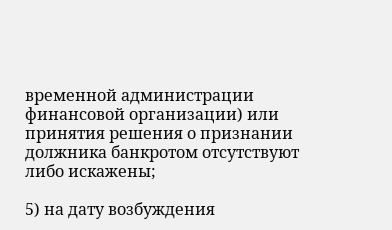временной администрации финансовой организации) или принятия решения о признании должника банкротом отсутствуют либо искажены;

5) на дату возбуждения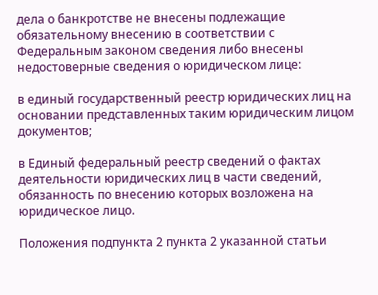дела о банкротстве не внесены подлежащие обязательному внесению в соответствии с Федеральным законом сведения либо внесены недостоверные сведения о юридическом лице:

в единый государственный реестр юридических лиц на основании представленных таким юридическим лицом документов;

в Единый федеральный реестр сведений о фактах деятельности юридических лиц в части сведений, обязанность по внесению которых возложена на юридическое лицо.

Положения подпункта 2 пункта 2 указанной статьи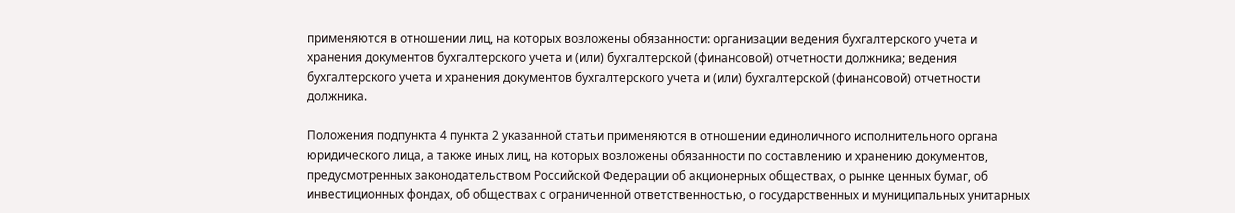применяются в отношении лиц, на которых возложены обязанности: организации ведения бухгалтерского учета и хранения документов бухгалтерского учета и (или) бухгалтерской (финансовой) отчетности должника; ведения бухгалтерского учета и хранения документов бухгалтерского учета и (или) бухгалтерской (финансовой) отчетности должника.

Положения подпункта 4 пункта 2 указанной статьи применяются в отношении единоличного исполнительного органа юридического лица, а также иных лиц, на которых возложены обязанности по составлению и хранению документов, предусмотренных законодательством Российской Федерации об акционерных обществах, о рынке ценных бумаг, об инвестиционных фондах, об обществах с ограниченной ответственностью, о государственных и муниципальных унитарных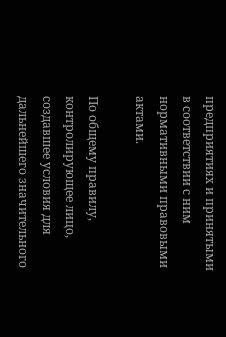предприятиях и принятыми в соответствии с ним нормативными правовыми актами.

По общему правилу, контролирующее лицо, создавшее условия для дальнейшего значительного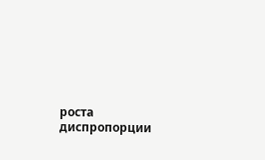роста диспропорции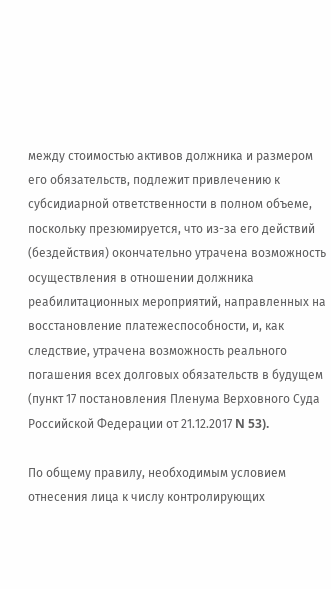между стоимостью активов должника и размером его обязательств, подлежит привлечению к субсидиарной ответственности в полном объеме, поскольку презюмируется, что из-за его действий (бездействия) окончательно утрачена возможность осуществления в отношении должника реабилитационных мероприятий, направленных на восстановление платежеспособности, и, как следствие, утрачена возможность реального погашения всех долговых обязательств в будущем (пункт 17 постановления Пленума Верховного Суда Российской Федерации от 21.12.2017 N 53).

По общему правилу, необходимым условием отнесения лица к числу контролирующих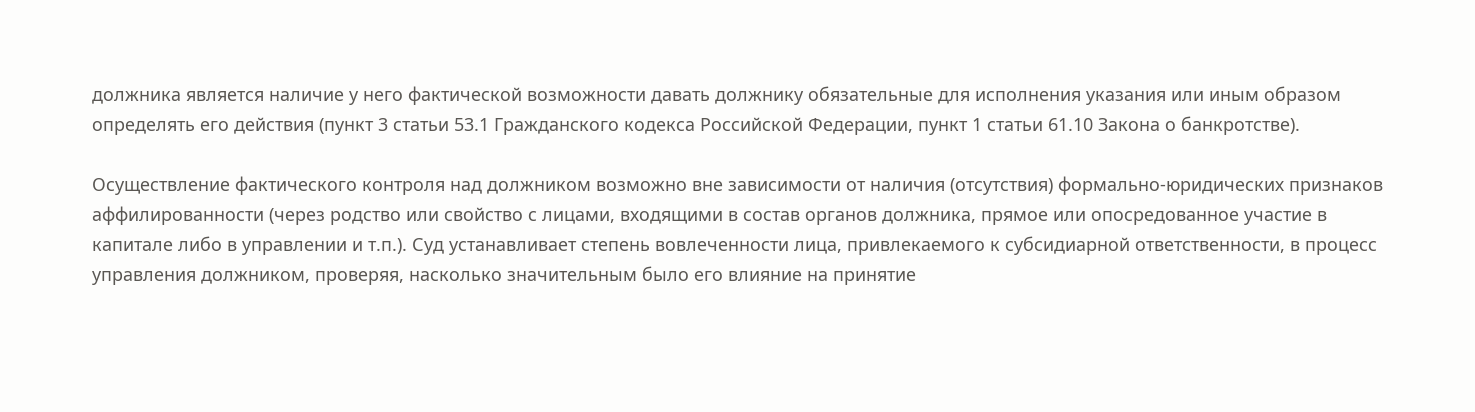должника является наличие у него фактической возможности давать должнику обязательные для исполнения указания или иным образом определять его действия (пункт 3 статьи 53.1 Гражданского кодекса Российской Федерации, пункт 1 статьи 61.10 Закона о банкротстве).

Осуществление фактического контроля над должником возможно вне зависимости от наличия (отсутствия) формально-юридических признаков аффилированности (через родство или свойство с лицами, входящими в состав органов должника, прямое или опосредованное участие в капитале либо в управлении и т.п.). Суд устанавливает степень вовлеченности лица, привлекаемого к субсидиарной ответственности, в процесс управления должником, проверяя, насколько значительным было его влияние на принятие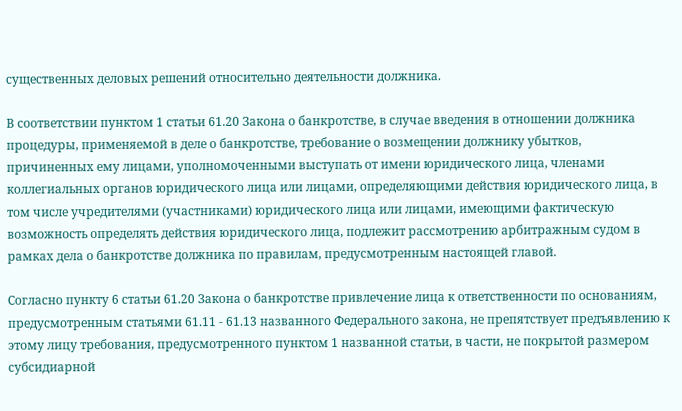существенных деловых решений относительно деятельности должника.

В соответствии пунктом 1 статьи 61.20 Закона о банкротстве, в случае введения в отношении должника процедуры, применяемой в деле о банкротстве, требование о возмещении должнику убытков, причиненных ему лицами, уполномоченными выступать от имени юридического лица, членами коллегиальных органов юридического лица или лицами, определяющими действия юридического лица, в том числе учредителями (участниками) юридического лица или лицами, имеющими фактическую возможность определять действия юридического лица, подлежит рассмотрению арбитражным судом в рамках дела о банкротстве должника по правилам, предусмотренным настоящей главой.

Согласно пункту 6 статьи 61.20 Закона о банкротстве привлечение лица к ответственности по основаниям, предусмотренным статьями 61.11 - 61.13 названного Федерального закона, не препятствует предъявлению к этому лицу требования, предусмотренного пунктом 1 названной статьи, в части, не покрытой размером субсидиарной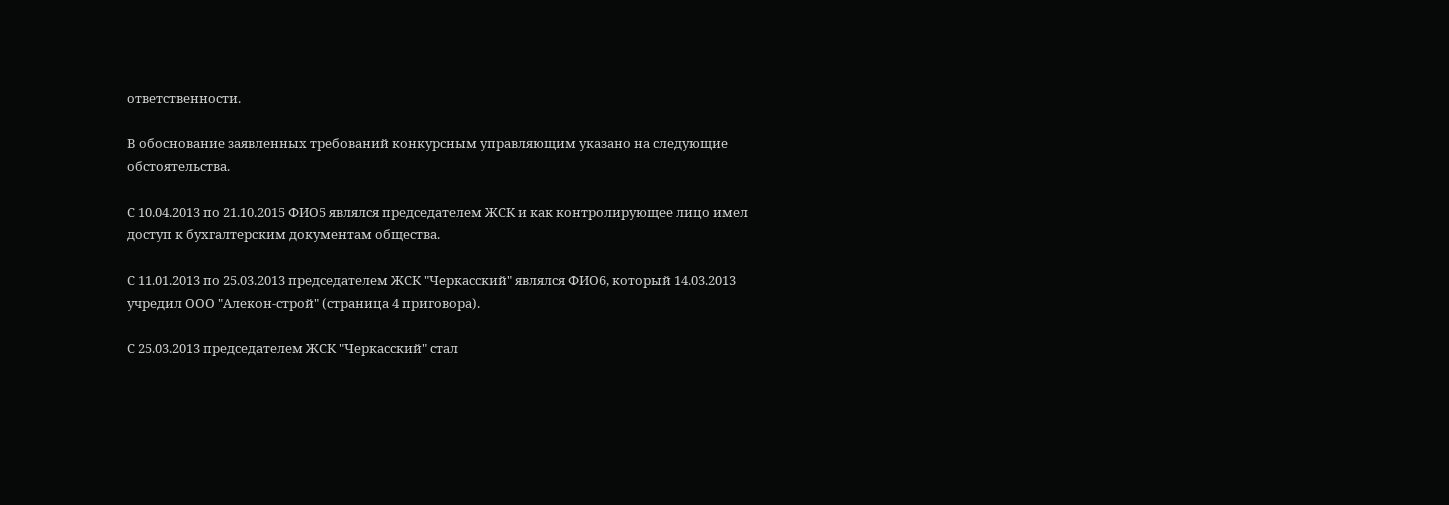ответственности.

В обоснование заявленных требований конкурсным управляющим указано на следующие обстоятельства.

С 10.04.2013 по 21.10.2015 ФИО5 являлся председателем ЖСК и как контролирующее лицо имел доступ к бухгалтерским документам общества.

С 11.01.2013 по 25.03.2013 председателем ЖСК "Черкасский" являлся ФИО6, который 14.03.2013 учредил ООО "Алекон-строй" (страница 4 приговора).

С 25.03.2013 председателем ЖСК "Черкасский" стал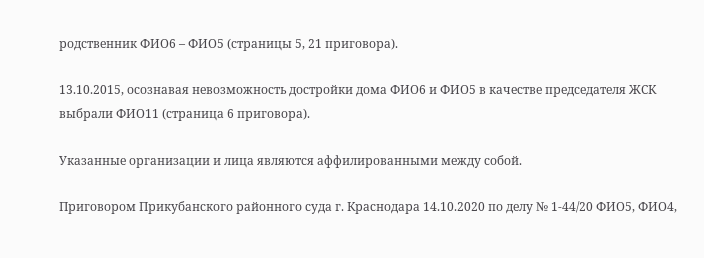родственник ФИО6 – ФИО5 (страницы 5, 21 приговора).

13.10.2015, осознавая невозможность достройки дома ФИО6 и ФИО5 в качестве председателя ЖСК выбрали ФИО11 (страница 6 приговора).

Указанные организации и лица являются аффилированными между собой.

Приговором Прикубанского районного суда г. Краснодара 14.10.2020 по делу № 1-44/20 ФИО5, ФИО4,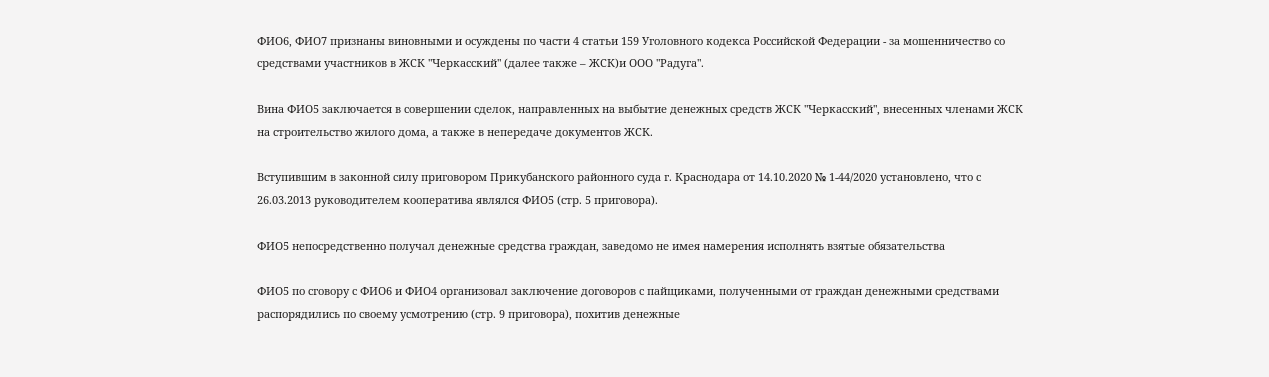ФИО6, ФИО7 признаны виновными и осуждены по части 4 статьи 159 Уголовного кодекса Российской Федерации - за мошенничество со средствами участников в ЖСК "Черкасский" (далее также – ЖСК)и ООО "Радуга".

Вина ФИО5 заключается в совершении сделок, направленных на выбытие денежных средств ЖСК "Черкасский", внесенных членами ЖСК на строительство жилого дома, а также в непередаче документов ЖСК.

Вступившим в законной силу приговором Прикубанского районного суда г. Краснодара от 14.10.2020 № 1-44/2020 установлено, что с 26.03.2013 руководителем кооператива являлся ФИО5 (стр. 5 приговора).

ФИО5 непосредственно получал денежные средства граждан, заведомо не имея намерения исполнять взятые обязательства

ФИО5 по сговору с ФИО6 и ФИО4 организовал заключение договоров с пайщиками, полученными от граждан денежными средствами распорядились по своему усмотрению (стр. 9 приговора), похитив денежные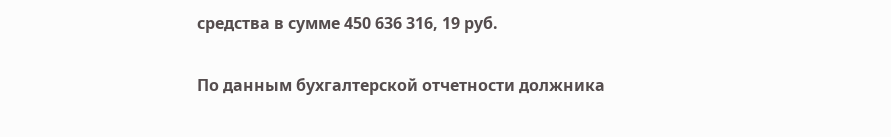средства в сумме 450 636 316, 19 руб.

По данным бухгалтерской отчетности должника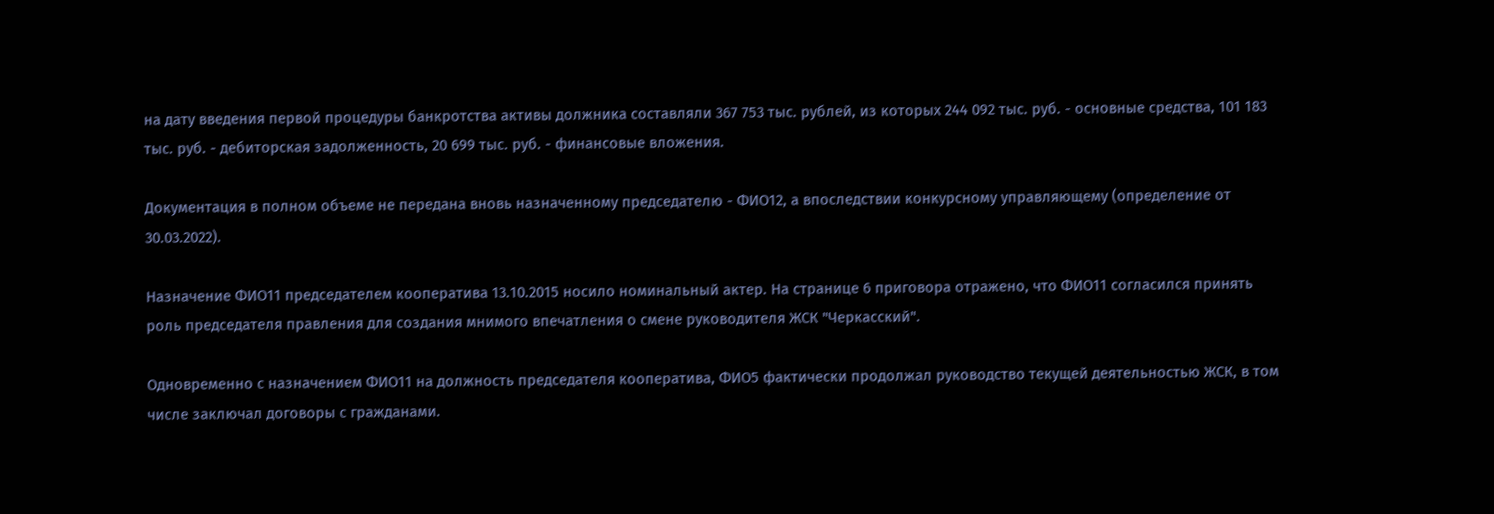на дату введения первой процедуры банкротства активы должника составляли 367 753 тыс. рублей, из которых 244 092 тыс. руб. - основные средства, 101 183 тыс. руб. - дебиторская задолженность, 20 699 тыс. руб. - финансовые вложения.

Документация в полном объеме не передана вновь назначенному председателю - ФИО12, а впоследствии конкурсному управляющему (определение от 30.03.2022).

Назначение ФИО11 председателем кооператива 13.10.2015 носило номинальный актер. На странице 6 приговора отражено, что ФИО11 согласился принять роль председателя правления для создания мнимого впечатления о смене руководителя ЖСК "Черкасский".

Одновременно с назначением ФИО11 на должность председателя кооператива, ФИО5 фактически продолжал руководство текущей деятельностью ЖСК, в том числе заключал договоры с гражданами.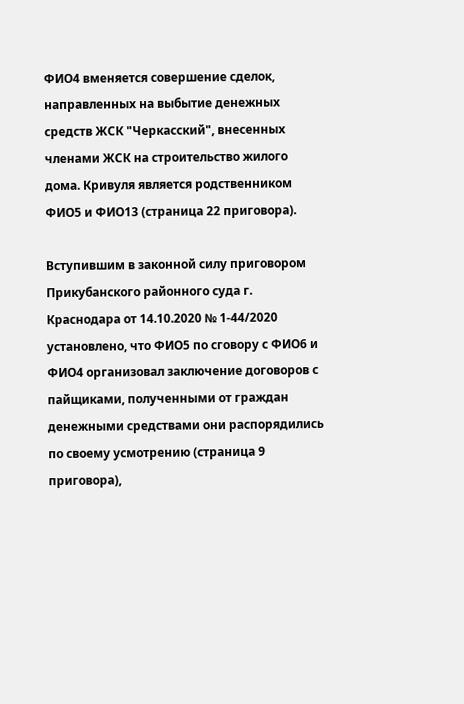ФИО4 вменяется совершение сделок, направленных на выбытие денежных средств ЖСК "Черкасский", внесенных членами ЖСК на строительство жилого дома. Кривуля является родственником ФИО5 и ФИО13 (страница 22 приговора).

Вступившим в законной силу приговором Прикубанского районного суда г. Краснодара от 14.10.2020 № 1-44/2020 установлено, что ФИО5 по сговору с ФИО6 и ФИО4 организовал заключение договоров с пайщиками, полученными от граждан денежными средствами они распорядились по своему усмотрению (страница 9 приговора),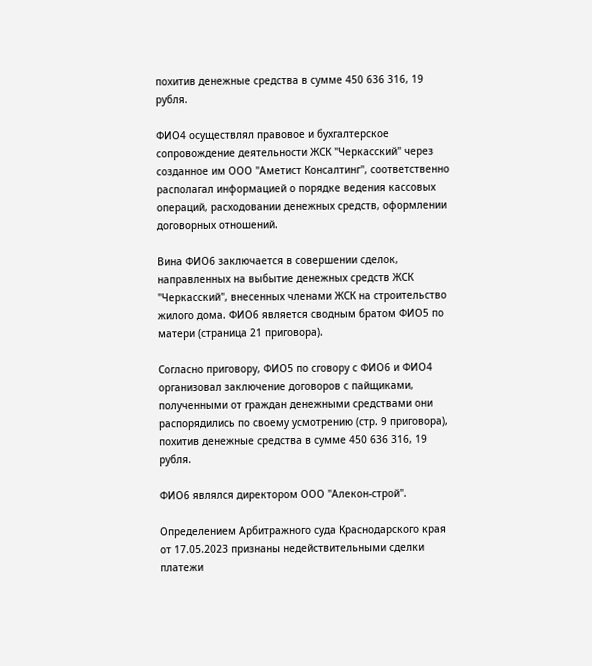похитив денежные средства в сумме 450 636 316, 19 рубля.

ФИО4 осуществлял правовое и бухгалтерское сопровождение деятельности ЖСК "Черкасский" через созданное им ООО "Аметист Консалтинг", соответственно располагал информацией о порядке ведения кассовых операций, расходовании денежных средств, оформлении договорных отношений.

Вина ФИО6 заключается в совершении сделок, направленных на выбытие денежных средств ЖСК "Черкасский", внесенных членами ЖСК на строительство жилого дома. ФИО6 является сводным братом ФИО5 по матери (страница 21 приговора).

Согласно приговору, ФИО5 по сговору с ФИО6 и ФИО4 организовал заключение договоров с пайщиками, полученными от граждан денежными средствами они распорядились по своему усмотрению (стр. 9 приговора), похитив денежные средства в сумме 450 636 316, 19 рубля.

ФИО6 являлся директором ООО "Алекон-строй".

Определением Арбитражного суда Краснодарского края от 17.05.2023 признаны недействительными сделки платежи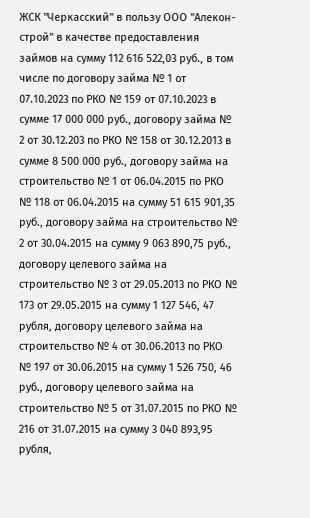ЖСК "Черкасский" в пользу ООО "Алекон-строй" в качестве предоставления займов на сумму 112 616 522,03 руб., в том числе по договору займа № 1 от 07.10.2023 по РКО № 159 от 07.10.2023 в сумме 17 000 000 руб., договору займа № 2 от 30.12.203 по РКО № 158 от 30.12.2013 в сумме 8 500 000 руб., договору займа на строительство № 1 от 06.04.2015 по РКО № 118 от 06.04.2015 на сумму 51 615 901,35 руб., договору займа на строительство № 2 от 30.04.2015 на сумму 9 063 890,75 руб., договору целевого займа на строительство № 3 от 29.05.2013 по РКО № 173 от 29.05.2015 на сумму 1 127 546, 47 рубля, договору целевого займа на строительство № 4 от 30.06.2013 по РКО № 197 от 30.06.2015 на сумму 1 526 750, 46 руб., договору целевого займа на строительство № 5 от 31.07.2015 по РКО № 216 от 31.07.2015 на сумму 3 040 893,95 рубля,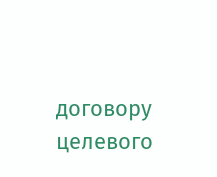договору целевого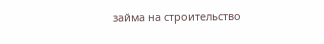займа на строительство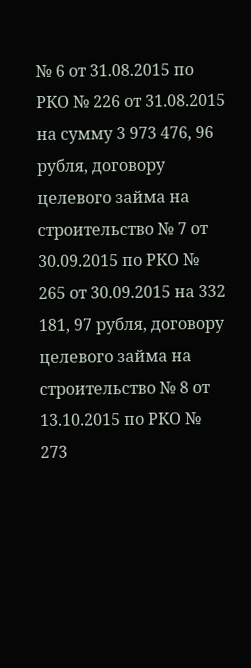№ 6 от 31.08.2015 по РКО № 226 от 31.08.2015 на сумму 3 973 476, 96 рубля, договору целевого займа на строительство № 7 от 30.09.2015 по РКО № 265 от 30.09.2015 на 332 181, 97 рубля, договору целевого займа на строительство № 8 от 13.10.2015 по РКО № 273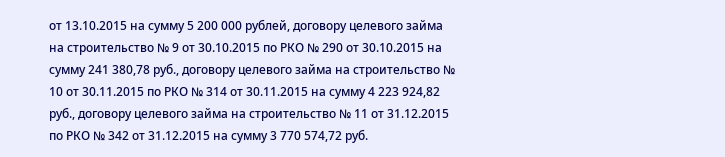от 13.10.2015 на сумму 5 200 000 рублей, договору целевого займа на строительство № 9 от 30.10.2015 по РКО № 290 от 30.10.2015 на сумму 241 380,78 руб., договору целевого займа на строительство № 10 от 30.11.2015 по РКО № 314 от 30.11.2015 на сумму 4 223 924,82 руб., договору целевого займа на строительство № 11 от 31.12.2015 по РКО № 342 от 31.12.2015 на сумму 3 770 574,72 руб.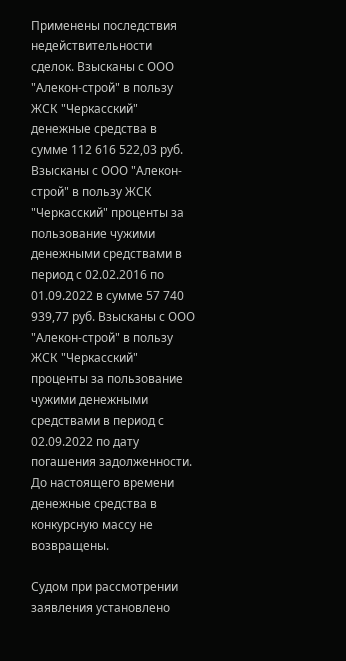Применены последствия недействительности сделок. Взысканы с ООО "Алекон-строй" в пользу ЖСК "Черкасский" денежные средства в сумме 112 616 522,03 руб. Взысканы с ООО "Алекон-строй" в пользу ЖСК "Черкасский" проценты за пользование чужими денежными средствами в период с 02.02.2016 по 01.09.2022 в сумме 57 740 939,77 руб. Взысканы с ООО "Алекон-строй" в пользу ЖСК "Черкасский" проценты за пользование чужими денежными средствами в период с 02.09.2022 по дату погашения задолженности. До настоящего времени денежные средства в конкурсную массу не возвращены.

Судом при рассмотрении заявления установлено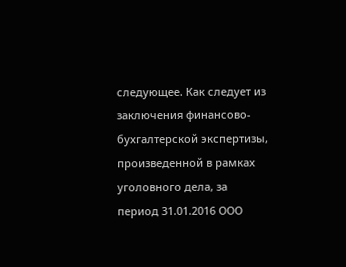следующее. Как следует из заключения финансово-бухгалтерской экспертизы, произведенной в рамках уголовного дела, за период 31.01.2016 ООО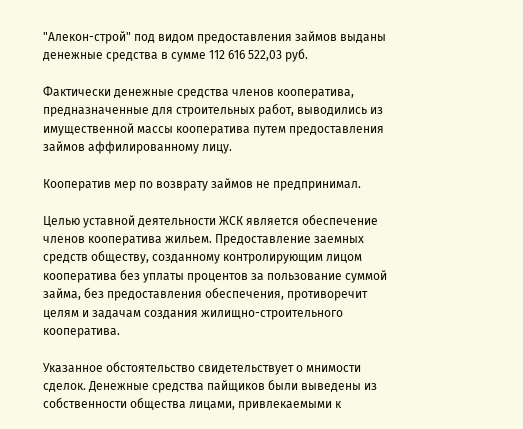"Алекон-строй" под видом предоставления займов выданы денежные средства в сумме 112 616 522,03 руб.

Фактически денежные средства членов кооператива, предназначенные для строительных работ, выводились из имущественной массы кооператива путем предоставления займов аффилированному лицу.

Кооператив мер по возврату займов не предпринимал.

Целью уставной деятельности ЖСК является обеспечение членов кооператива жильем. Предоставление заемных средств обществу, созданному контролирующим лицом кооператива без уплаты процентов за пользование суммой займа, без предоставления обеспечения, противоречит целям и задачам создания жилищно-строительного кооператива.

Указанное обстоятельство свидетельствует о мнимости сделок. Денежные средства пайщиков были выведены из собственности общества лицами, привлекаемыми к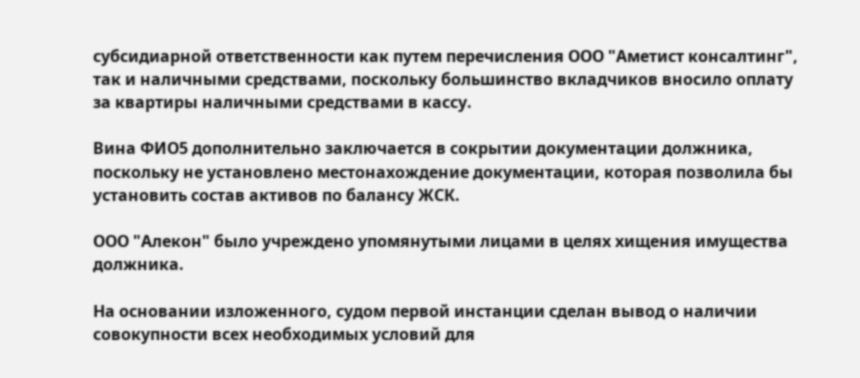субсидиарной ответственности как путем перечисления ООО "Аметист консалтинг", так и наличными средствами, поскольку большинство вкладчиков вносило оплату за квартиры наличными средствами в кассу.

Вина ФИО5 дополнительно заключается в сокрытии документации должника, поскольку не установлено местонахождение документации, которая позволила бы установить состав активов по балансу ЖСК.

ООО "Алекон" было учреждено упомянутыми лицами в целях хищения имущества должника.

На основании изложенного, судом первой инстанции сделан вывод о наличии совокупности всех необходимых условий для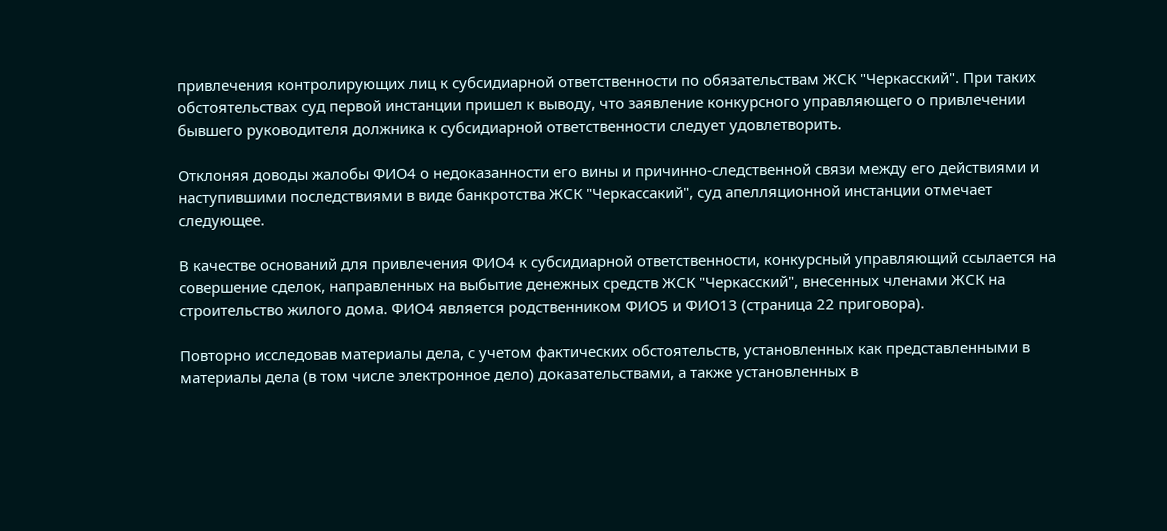привлечения контролирующих лиц к субсидиарной ответственности по обязательствам ЖСК "Черкасский". При таких обстоятельствах суд первой инстанции пришел к выводу, что заявление конкурсного управляющего о привлечении бывшего руководителя должника к субсидиарной ответственности следует удовлетворить.

Отклоняя доводы жалобы ФИО4 о недоказанности его вины и причинно-следственной связи между его действиями и наступившими последствиями в виде банкротства ЖСК "Черкассакий", суд апелляционной инстанции отмечает следующее.

В качестве оснований для привлечения ФИО4 к субсидиарной ответственности, конкурсный управляющий ссылается на совершение сделок, направленных на выбытие денежных средств ЖСК "Черкасский", внесенных членами ЖСК на строительство жилого дома. ФИО4 является родственником ФИО5 и ФИО13 (страница 22 приговора).

Повторно исследовав материалы дела, с учетом фактических обстоятельств, установленных как представленными в материалы дела (в том числе электронное дело) доказательствами, а также установленных в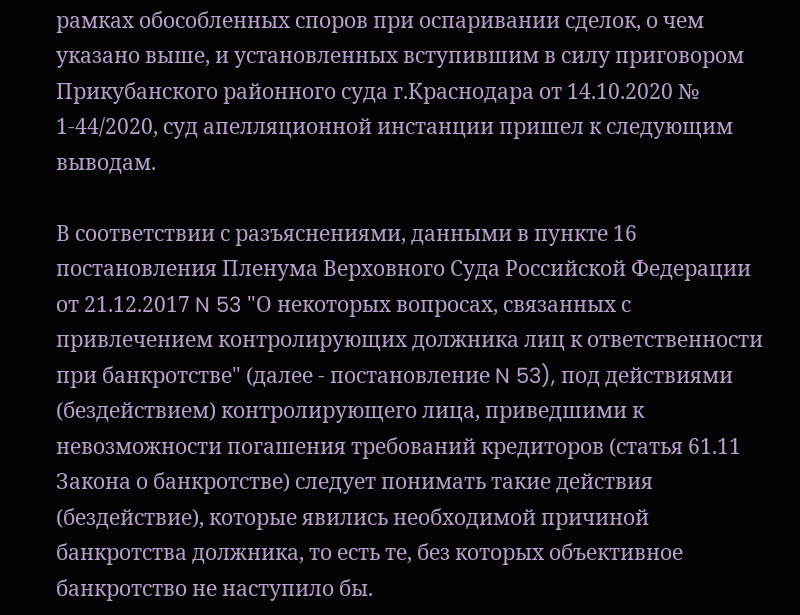рамках обособленных споров при оспаривании сделок, о чем указано выше, и установленных вступившим в силу приговором Прикубанского районного суда г.Краснодара от 14.10.2020 № 1-44/2020, суд апелляционной инстанции пришел к следующим выводам.

В соответствии с разъяснениями, данными в пункте 16 постановления Пленума Верховного Суда Российской Федерации от 21.12.2017 N 53 "О некоторых вопросах, связанных с привлечением контролирующих должника лиц к ответственности при банкротстве" (далее - постановление N 53), под действиями (бездействием) контролирующего лица, приведшими к невозможности погашения требований кредиторов (статья 61.11 Закона о банкротстве) следует понимать такие действия (бездействие), которые явились необходимой причиной банкротства должника, то есть те, без которых объективное банкротство не наступило бы.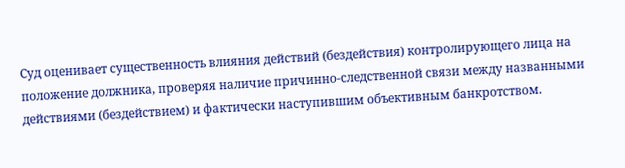Суд оценивает существенность влияния действий (бездействия) контролирующего лица на положение должника, проверяя наличие причинно-следственной связи между названными действиями (бездействием) и фактически наступившим объективным банкротством.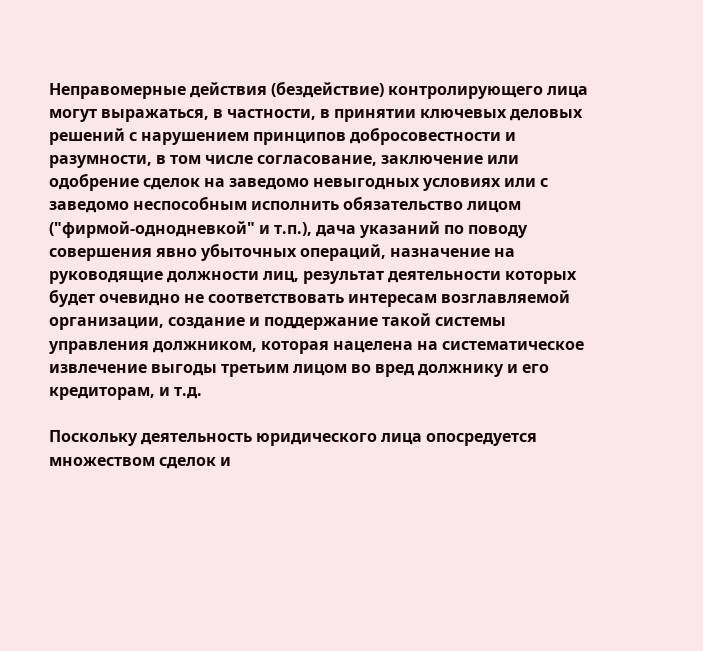Неправомерные действия (бездействие) контролирующего лица могут выражаться, в частности, в принятии ключевых деловых решений с нарушением принципов добросовестности и разумности, в том числе согласование, заключение или одобрение сделок на заведомо невыгодных условиях или с заведомо неспособным исполнить обязательство лицом ("фирмой-однодневкой" и т.п.), дача указаний по поводу совершения явно убыточных операций, назначение на руководящие должности лиц, результат деятельности которых будет очевидно не соответствовать интересам возглавляемой организации, создание и поддержание такой системы управления должником, которая нацелена на систематическое извлечение выгоды третьим лицом во вред должнику и его кредиторам, и т.д.

Поскольку деятельность юридического лица опосредуется множеством сделок и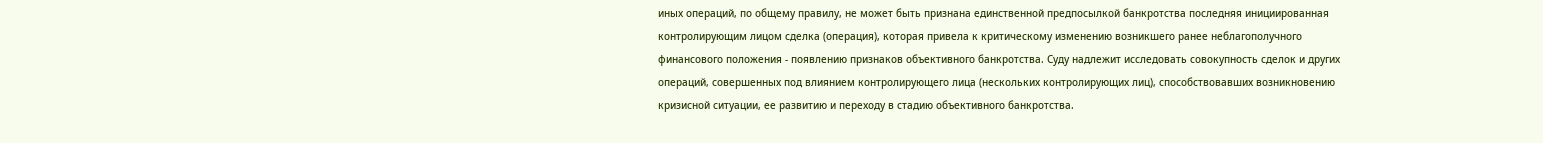иных операций, по общему правилу, не может быть признана единственной предпосылкой банкротства последняя инициированная контролирующим лицом сделка (операция), которая привела к критическому изменению возникшего ранее неблагополучного финансового положения - появлению признаков объективного банкротства. Суду надлежит исследовать совокупность сделок и других операций, совершенных под влиянием контролирующего лица (нескольких контролирующих лиц), способствовавших возникновению кризисной ситуации, ее развитию и переходу в стадию объективного банкротства.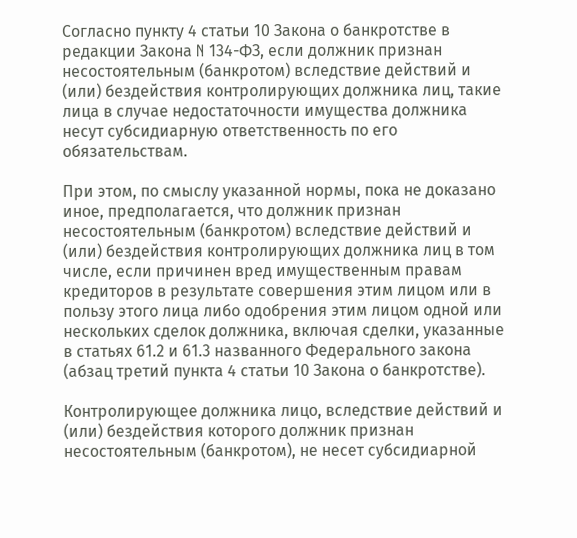Согласно пункту 4 статьи 10 Закона о банкротстве в редакции Закона N 134-ФЗ, если должник признан несостоятельным (банкротом) вследствие действий и (или) бездействия контролирующих должника лиц, такие лица в случае недостаточности имущества должника несут субсидиарную ответственность по его обязательствам.

При этом, по смыслу указанной нормы, пока не доказано иное, предполагается, что должник признан несостоятельным (банкротом) вследствие действий и (или) бездействия контролирующих должника лиц в том числе, если причинен вред имущественным правам кредиторов в результате совершения этим лицом или в пользу этого лица либо одобрения этим лицом одной или нескольких сделок должника, включая сделки, указанные в статьях 61.2 и 61.3 названного Федерального закона (абзац третий пункта 4 статьи 10 Закона о банкротстве).

Контролирующее должника лицо, вследствие действий и (или) бездействия которого должник признан несостоятельным (банкротом), не несет субсидиарной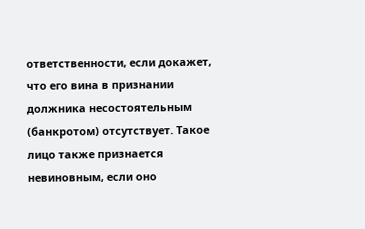ответственности, если докажет, что его вина в признании должника несостоятельным (банкротом) отсутствует. Такое лицо также признается невиновным, если оно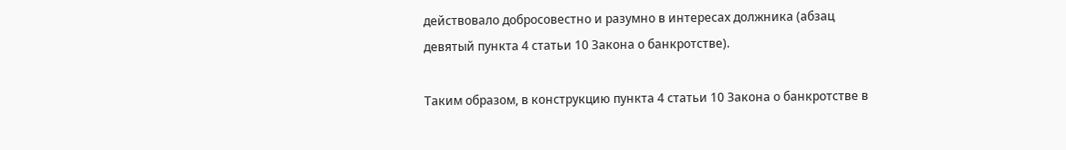действовало добросовестно и разумно в интересах должника (абзац девятый пункта 4 статьи 10 Закона о банкротстве).

Таким образом, в конструкцию пункта 4 статьи 10 Закона о банкротстве в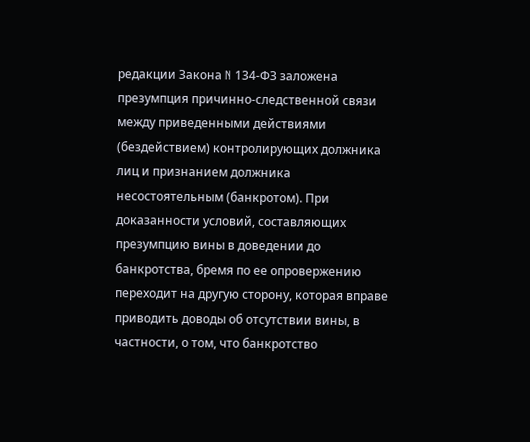редакции Закона N 134-ФЗ заложена презумпция причинно-следственной связи между приведенными действиями (бездействием) контролирующих должника лиц и признанием должника несостоятельным (банкротом). При доказанности условий, составляющих презумпцию вины в доведении до банкротства, бремя по ее опровержению переходит на другую сторону, которая вправе приводить доводы об отсутствии вины, в частности, о том, что банкротство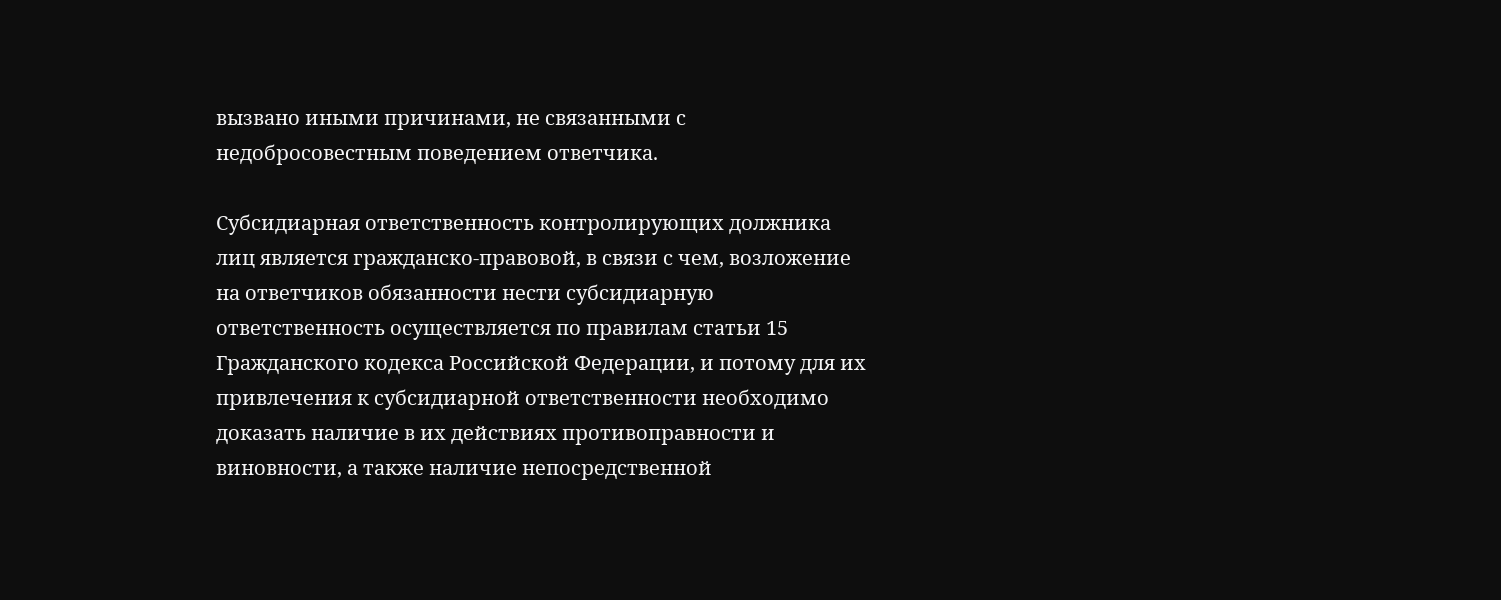вызвано иными причинами, не связанными с недобросовестным поведением ответчика.

Субсидиарная ответственность контролирующих должника лиц является гражданско-правовой, в связи с чем, возложение на ответчиков обязанности нести субсидиарную ответственность осуществляется по правилам статьи 15 Гражданского кодекса Российской Федерации, и потому для их привлечения к субсидиарной ответственности необходимо доказать наличие в их действиях противоправности и виновности, а также наличие непосредственной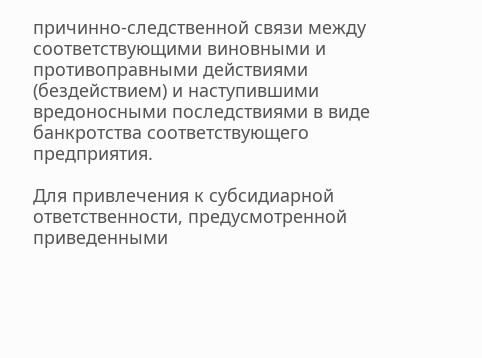причинно-следственной связи между соответствующими виновными и противоправными действиями (бездействием) и наступившими вредоносными последствиями в виде банкротства соответствующего предприятия.

Для привлечения к субсидиарной ответственности, предусмотренной приведенными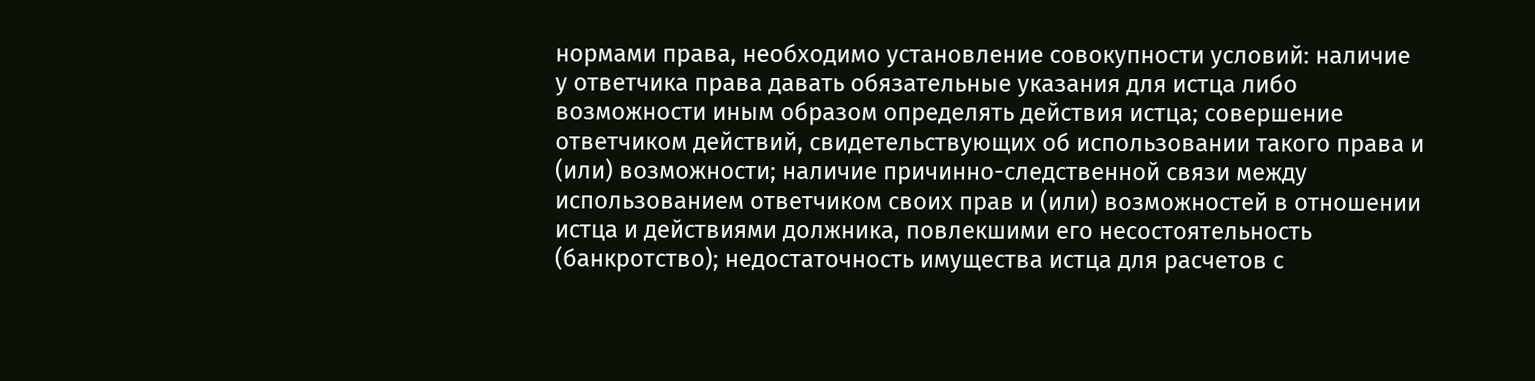нормами права, необходимо установление совокупности условий: наличие у ответчика права давать обязательные указания для истца либо возможности иным образом определять действия истца; совершение ответчиком действий, свидетельствующих об использовании такого права и (или) возможности; наличие причинно-следственной связи между использованием ответчиком своих прав и (или) возможностей в отношении истца и действиями должника, повлекшими его несостоятельность (банкротство); недостаточность имущества истца для расчетов с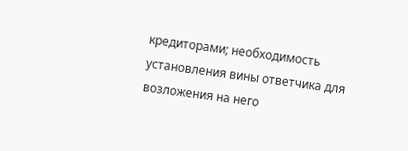кредиторами; необходимость установления вины ответчика для возложения на него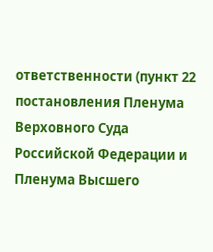ответственности (пункт 22 постановления Пленума Верховного Суда Российской Федерации и Пленума Высшего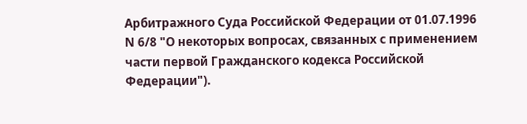Арбитражного Суда Российской Федерации от 01.07.1996 N 6/8 "О некоторых вопросах, связанных с применением части первой Гражданского кодекса Российской Федерации").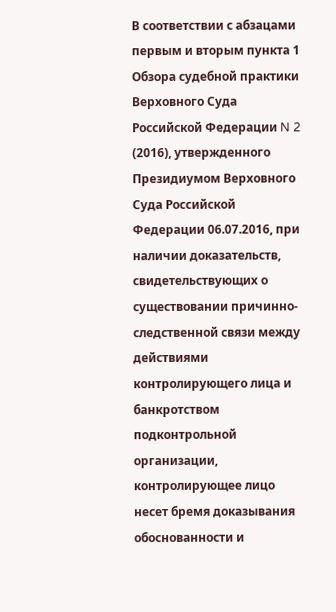В соответствии с абзацами первым и вторым пункта 1 Обзора судебной практики Верховного Суда Российской Федерации N 2 (2016), утвержденного Президиумом Верховного Суда Российской Федерации 06.07.2016, при наличии доказательств, свидетельствующих о существовании причинно-следственной связи между действиями контролирующего лица и банкротством подконтрольной организации, контролирующее лицо несет бремя доказывания обоснованности и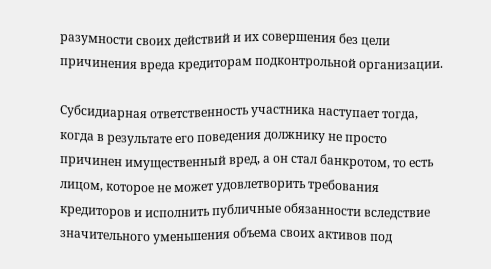разумности своих действий и их совершения без цели причинения вреда кредиторам подконтрольной организации.

Субсидиарная ответственность участника наступает тогда, когда в результате его поведения должнику не просто причинен имущественный вред, а он стал банкротом, то есть лицом, которое не может удовлетворить требования кредиторов и исполнить публичные обязанности вследствие значительного уменьшения объема своих активов под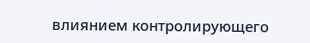влиянием контролирующего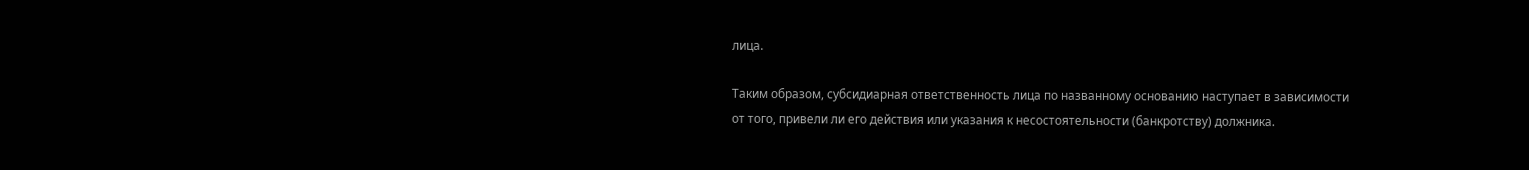лица.

Таким образом, субсидиарная ответственность лица по названному основанию наступает в зависимости от того, привели ли его действия или указания к несостоятельности (банкротству) должника.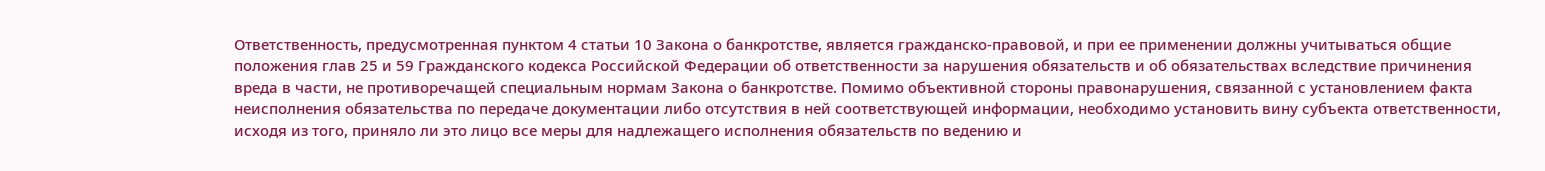Ответственность, предусмотренная пунктом 4 статьи 10 Закона о банкротстве, является гражданско-правовой, и при ее применении должны учитываться общие положения глав 25 и 59 Гражданского кодекса Российской Федерации об ответственности за нарушения обязательств и об обязательствах вследствие причинения вреда в части, не противоречащей специальным нормам Закона о банкротстве. Помимо объективной стороны правонарушения, связанной с установлением факта неисполнения обязательства по передаче документации либо отсутствия в ней соответствующей информации, необходимо установить вину субъекта ответственности, исходя из того, приняло ли это лицо все меры для надлежащего исполнения обязательств по ведению и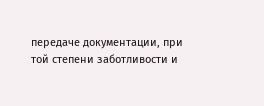передаче документации, при той степени заботливости и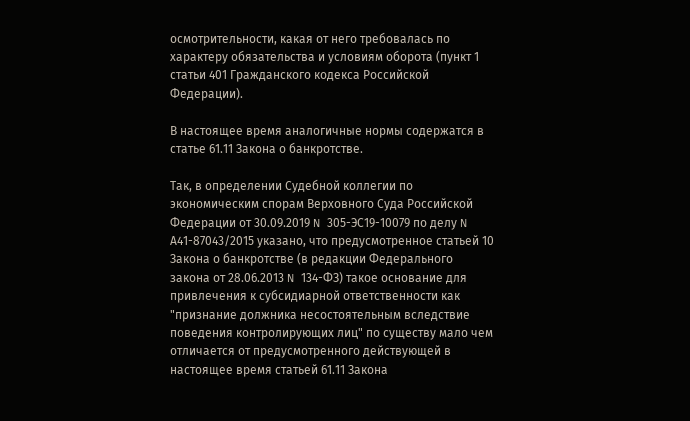осмотрительности, какая от него требовалась по характеру обязательства и условиям оборота (пункт 1 статьи 401 Гражданского кодекса Российской Федерации).

В настоящее время аналогичные нормы содержатся в статье 61.11 Закона о банкротстве.

Так, в определении Судебной коллегии по экономическим спорам Верховного Суда Российской Федерации от 30.09.2019 N 305-ЭС19-10079 по делу N А41-87043/2015 указано, что предусмотренное статьей 10 Закона о банкротстве (в редакции Федерального закона от 28.06.2013 N 134-ФЗ) такое основание для привлечения к субсидиарной ответственности как "признание должника несостоятельным вследствие поведения контролирующих лиц" по существу мало чем отличается от предусмотренного действующей в настоящее время статьей 61.11 Закона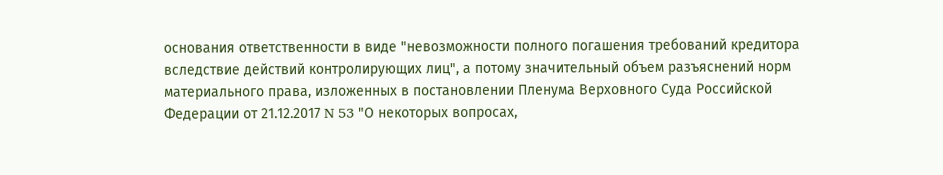основания ответственности в виде "невозможности полного погашения требований кредитора вследствие действий контролирующих лиц", а потому значительный объем разъяснений норм материального права, изложенных в постановлении Пленума Верховного Суда Российской Федерации от 21.12.2017 N 53 "О некоторых вопросах,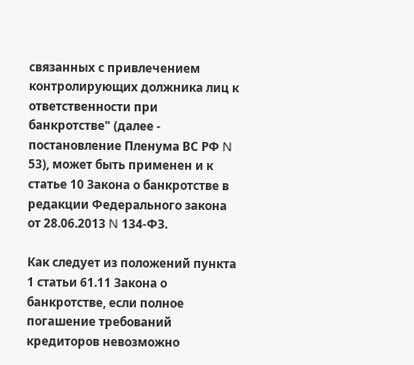связанных с привлечением контролирующих должника лиц к ответственности при банкротстве" (далее - постановление Пленума ВС РФ N 53), может быть применен и к статье 10 Закона о банкротстве в редакции Федерального закона от 28.06.2013 N 134-ФЗ.

Как следует из положений пункта 1 статьи 61.11 Закона о банкротстве, если полное погашение требований кредиторов невозможно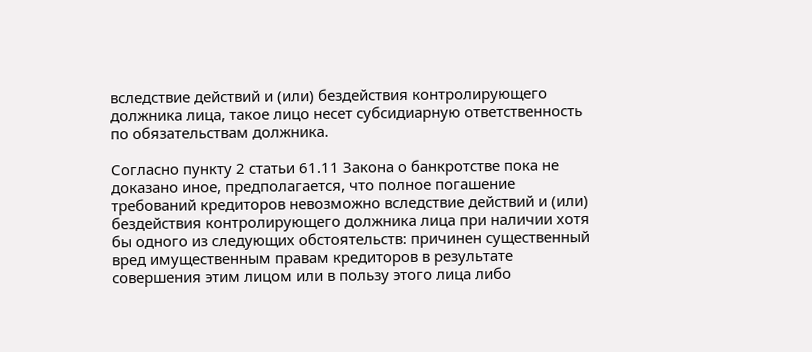вследствие действий и (или) бездействия контролирующего должника лица, такое лицо несет субсидиарную ответственность по обязательствам должника.

Согласно пункту 2 статьи 61.11 Закона о банкротстве пока не доказано иное, предполагается, что полное погашение требований кредиторов невозможно вследствие действий и (или) бездействия контролирующего должника лица при наличии хотя бы одного из следующих обстоятельств: причинен существенный вред имущественным правам кредиторов в результате совершения этим лицом или в пользу этого лица либо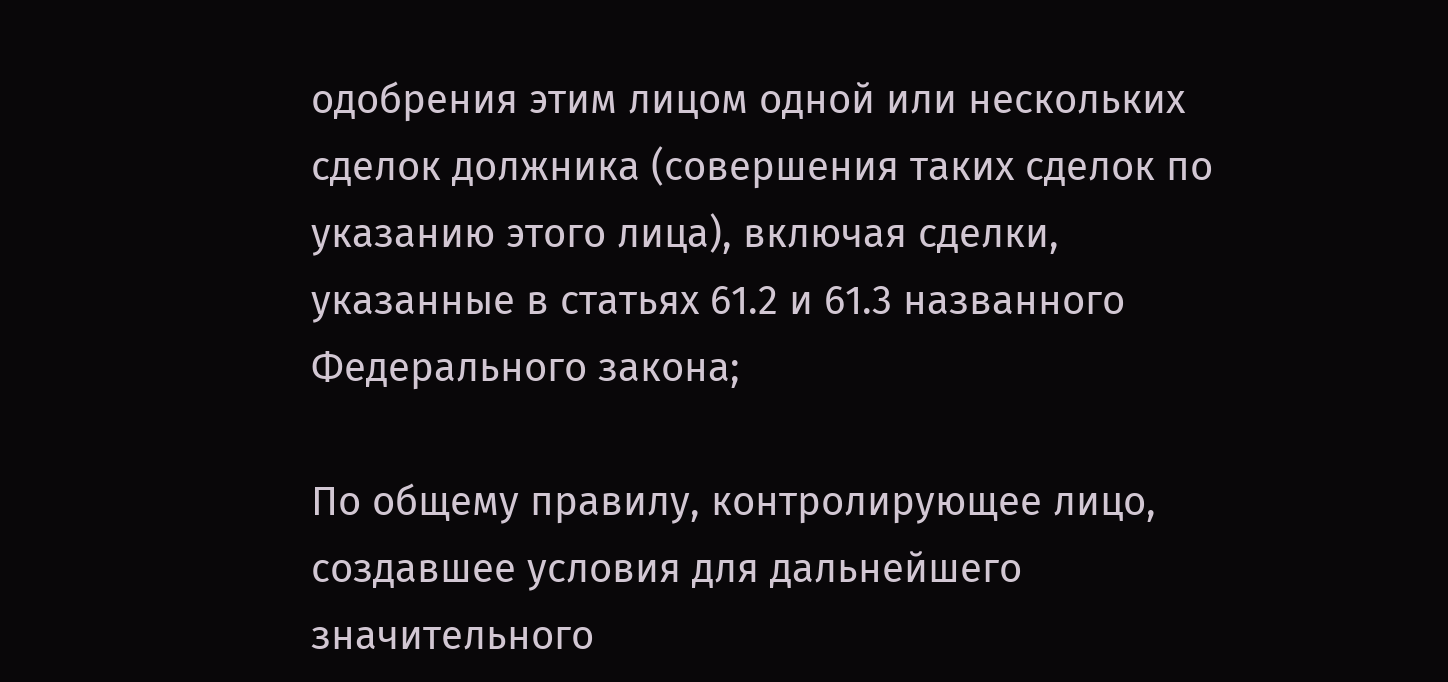одобрения этим лицом одной или нескольких сделок должника (совершения таких сделок по указанию этого лица), включая сделки, указанные в статьях 61.2 и 61.3 названного Федерального закона;

По общему правилу, контролирующее лицо, создавшее условия для дальнейшего значительного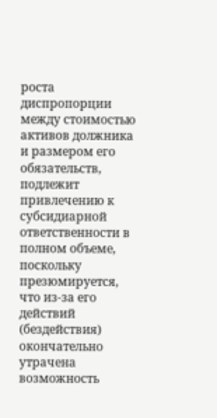роста диспропорции между стоимостью активов должника и размером его обязательств, подлежит привлечению к субсидиарной ответственности в полном объеме, поскольку презюмируется, что из-за его действий (бездействия) окончательно утрачена возможность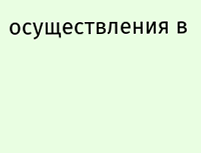осуществления в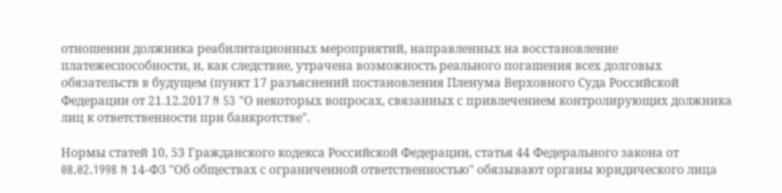отношении должника реабилитационных мероприятий, направленных на восстановление платежеспособности, и, как следствие, утрачена возможность реального погашения всех долговых обязательств в будущем (пункт 17 разъяснений постановления Пленума Верховного Суда Российской Федерации от 21.12.2017 N 53 "О некоторых вопросах, связанных с привлечением контролирующих должника лиц к ответственности при банкротстве".

Нормы статей 10, 53 Гражданского кодекса Российской Федерации, статья 44 Федерального закона от 08.02.1998 N 14-ФЗ "Об обществах с ограниченной ответственностью" обязывают органы юридического лица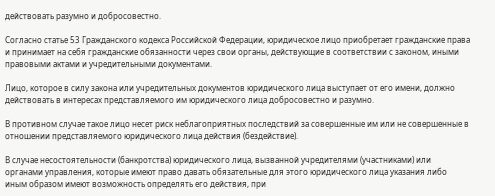действовать разумно и добросовестно.

Согласно статье 53 Гражданского кодекса Российской Федерации, юридическое лицо приобретает гражданские права и принимает на себя гражданские обязанности через свои органы, действующие в соответствии с законом, иными правовыми актами и учредительными документами.

Лицо, которое в силу закона или учредительных документов юридического лица выступает от его имени, должно действовать в интересах представляемого им юридического лица добросовестно и разумно.

В противном случае такое лицо несет риск неблагоприятных последствий за совершенные им или не совершенные в отношении представляемого юридического лица действия (бездействие).

В случае несостоятельности (банкротства) юридического лица, вызванной учредителями (участниками) или органами управления, которые имеют право давать обязательные для этого юридического лица указания либо иным образом имеют возможность определять его действия, при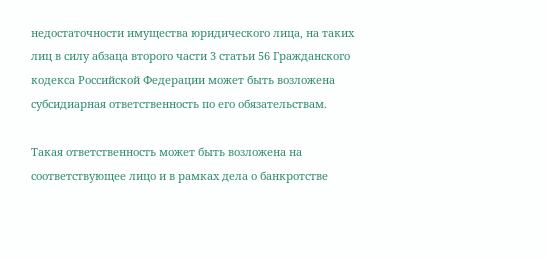недостаточности имущества юридического лица, на таких лиц в силу абзаца второго части 3 статьи 56 Гражданского кодекса Российской Федерации может быть возложена субсидиарная ответственность по его обязательствам.

Такая ответственность может быть возложена на соответствующее лицо и в рамках дела о банкротстве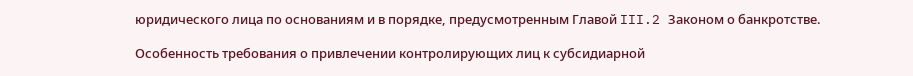юридического лица по основаниям и в порядке, предусмотренным Главой III.2 Законом о банкротстве.

Особенность требования о привлечении контролирующих лиц к субсидиарной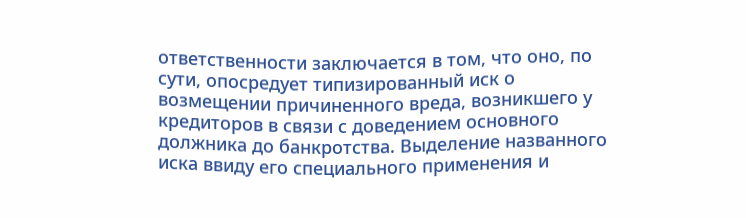ответственности заключается в том, что оно, по сути, опосредует типизированный иск о возмещении причиненного вреда, возникшего у кредиторов в связи с доведением основного должника до банкротства. Выделение названного иска ввиду его специального применения и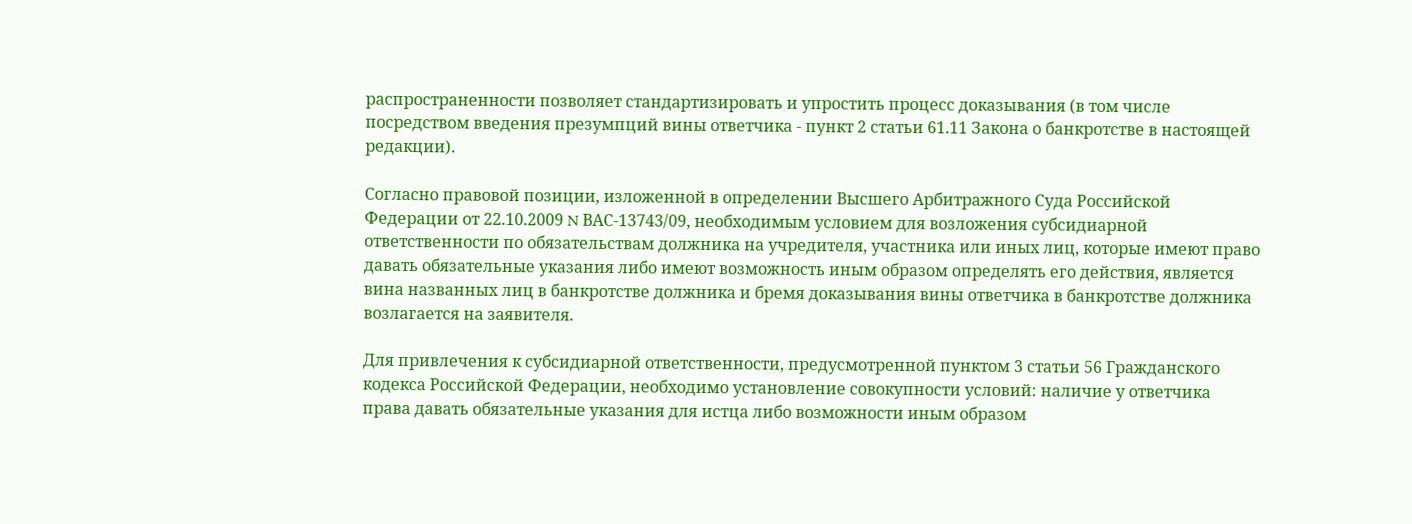распространенности позволяет стандартизировать и упростить процесс доказывания (в том числе посредством введения презумпций вины ответчика - пункт 2 статьи 61.11 Закона о банкротстве в настоящей редакции).

Согласно правовой позиции, изложенной в определении Высшего Арбитражного Суда Российской Федерации от 22.10.2009 N ВАС-13743/09, необходимым условием для возложения субсидиарной ответственности по обязательствам должника на учредителя, участника или иных лиц, которые имеют право давать обязательные указания либо имеют возможность иным образом определять его действия, является вина названных лиц в банкротстве должника и бремя доказывания вины ответчика в банкротстве должника возлагается на заявителя.

Для привлечения к субсидиарной ответственности, предусмотренной пунктом 3 статьи 56 Гражданского кодекса Российской Федерации, необходимо установление совокупности условий: наличие у ответчика права давать обязательные указания для истца либо возможности иным образом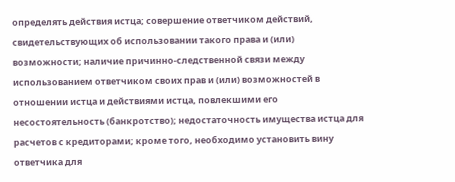определять действия истца; совершение ответчиком действий, свидетельствующих об использовании такого права и (или) возможности; наличие причинно-следственной связи между использованием ответчиком своих прав и (или) возможностей в отношении истца и действиями истца, повлекшими его несостоятельность (банкротство); недостаточность имущества истца для расчетов с кредиторами; кроме того, необходимо установить вину ответчика для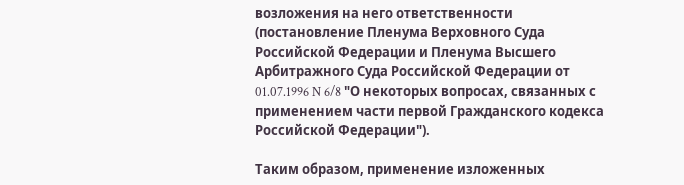возложения на него ответственности (постановление Пленума Верховного Суда Российской Федерации и Пленума Высшего Арбитражного Суда Российской Федерации от 01.07.1996 N 6/8 "О некоторых вопросах, связанных с применением части первой Гражданского кодекса Российской Федерации").

Таким образом, применение изложенных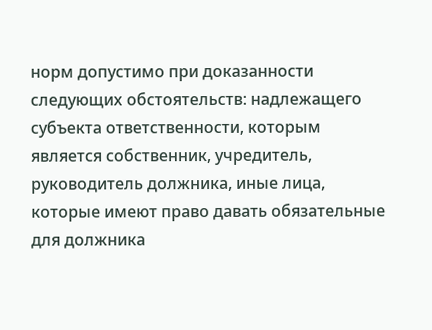норм допустимо при доказанности следующих обстоятельств: надлежащего субъекта ответственности, которым является собственник, учредитель, руководитель должника, иные лица, которые имеют право давать обязательные для должника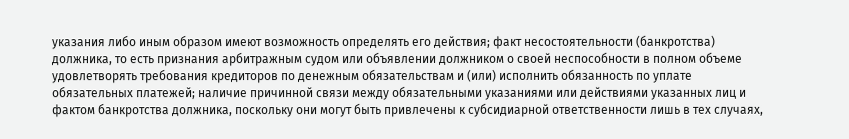указания либо иным образом имеют возможность определять его действия; факт несостоятельности (банкротства) должника, то есть признания арбитражным судом или объявлении должником о своей неспособности в полном объеме удовлетворять требования кредиторов по денежным обязательствам и (или) исполнить обязанность по уплате обязательных платежей; наличие причинной связи между обязательными указаниями или действиями указанных лиц и фактом банкротства должника, поскольку они могут быть привлечены к субсидиарной ответственности лишь в тех случаях,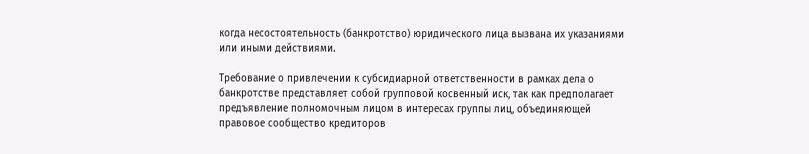когда несостоятельность (банкротство) юридического лица вызвана их указаниями или иными действиями.

Требование о привлечении к субсидиарной ответственности в рамках дела о банкротстве представляет собой групповой косвенный иск, так как предполагает предъявление полномочным лицом в интересах группы лиц, объединяющей правовое сообщество кредиторов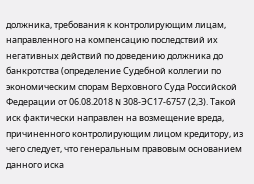должника, требования к контролирующим лицам, направленного на компенсацию последствий их негативных действий по доведению должника до банкротства (определение Судебной коллегии по экономическим спорам Верховного Суда Российской Федерации от 06.08.2018 N 308-ЭС17-6757 (2,3). Такой иск фактически направлен на возмещение вреда, причиненного контролирующим лицом кредитору, из чего следует, что генеральным правовым основанием данного иска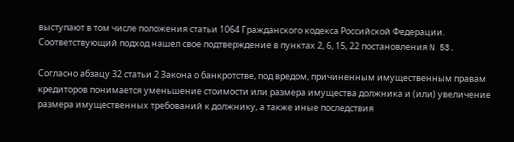выступают в том числе положения статьи 1064 Гражданского кодекса Российской Федерации. Соответствующий подход нашел свое подтверждение в пунктах 2, 6, 15, 22 постановления N 53.

Согласно абзацу 32 статьи 2 Закона о банкротстве, под вредом, причиненным имущественным правам кредиторов понимается уменьшение стоимости или размера имущества должника и (или) увеличение размера имущественных требований к должнику, а также иные последствия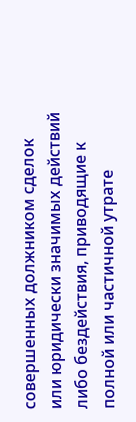совершенных должником сделок или юридически значимых действий либо бездействия, приводящие к полной или частичной утрате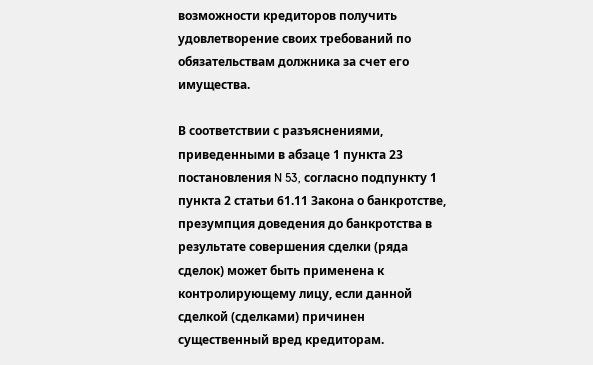возможности кредиторов получить удовлетворение своих требований по обязательствам должника за счет его имущества.

В соответствии с разъяснениями, приведенными в абзаце 1 пункта 23 постановления N 53, согласно подпункту 1 пункта 2 статьи 61.11 Закона о банкротстве, презумпция доведения до банкротства в результате совершения сделки (ряда сделок) может быть применена к контролирующему лицу, если данной сделкой (сделками) причинен существенный вред кредиторам.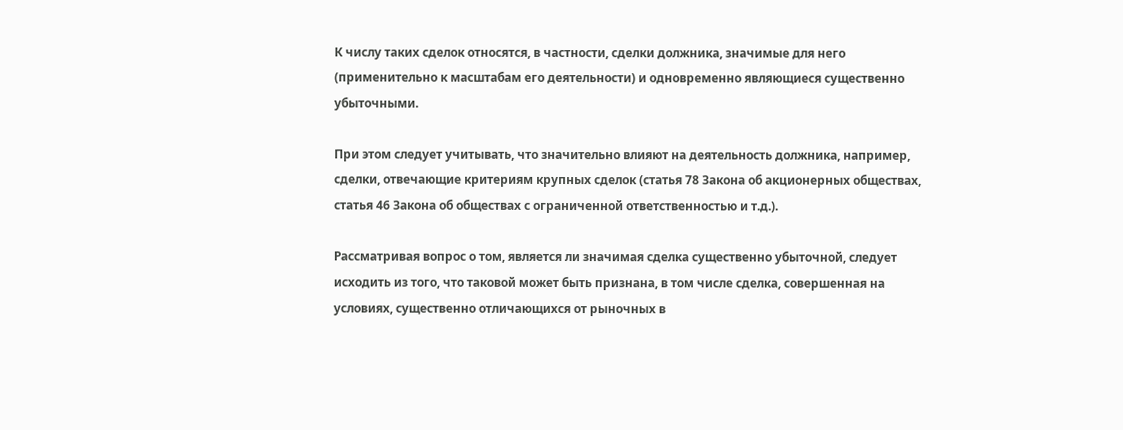К числу таких сделок относятся, в частности, сделки должника, значимые для него (применительно к масштабам его деятельности) и одновременно являющиеся существенно убыточными.

При этом следует учитывать, что значительно влияют на деятельность должника, например, сделки, отвечающие критериям крупных сделок (статья 78 Закона об акционерных обществах, статья 46 Закона об обществах с ограниченной ответственностью и т.д.).

Рассматривая вопрос о том, является ли значимая сделка существенно убыточной, следует исходить из того, что таковой может быть признана, в том числе сделка, совершенная на условиях, существенно отличающихся от рыночных в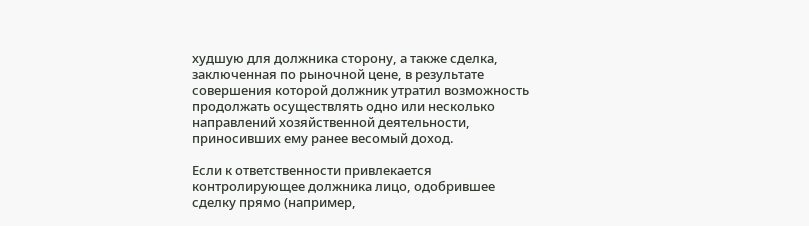худшую для должника сторону, а также сделка, заключенная по рыночной цене, в результате совершения которой должник утратил возможность продолжать осуществлять одно или несколько направлений хозяйственной деятельности, приносивших ему ранее весомый доход.

Если к ответственности привлекается контролирующее должника лицо, одобрившее сделку прямо (например,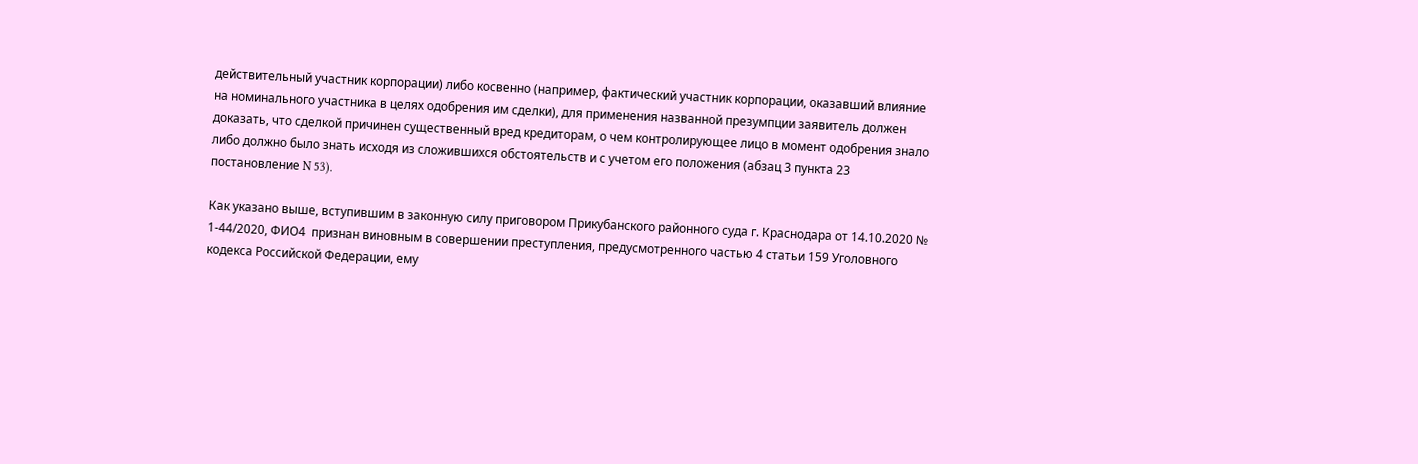действительный участник корпорации) либо косвенно (например, фактический участник корпорации, оказавший влияние на номинального участника в целях одобрения им сделки), для применения названной презумпции заявитель должен доказать, что сделкой причинен существенный вред кредиторам, о чем контролирующее лицо в момент одобрения знало либо должно было знать исходя из сложившихся обстоятельств и с учетом его положения (абзац 3 пункта 23 постановление N 53).

Как указано выше, вступившим в законную силу приговором Прикубанского районного суда г. Краснодара от 14.10.2020 № 1-44/2020, ФИО4  признан виновным в совершении преступления, предусмотренного частью 4 статьи 159 Уголовного кодекса Российской Федерации, ему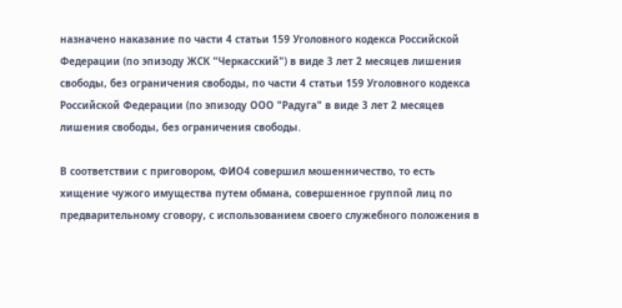назначено наказание по части 4 статьи 159 Уголовного кодекса Российской Федерации (по эпизоду ЖСК "Черкасский") в виде 3 лет 2 месяцев лишения свободы, без ограничения свободы, по части 4 статьи 159 Уголовного кодекса Российской Федерации (по эпизоду ООО "Радуга" в виде 3 лет 2 месяцев лишения свободы, без ограничения свободы.

В соответствии с приговором, ФИО4 совершил мошенничество, то есть хищение чужого имущества путем обмана, совершенное группой лиц по предварительному сговору, с использованием своего служебного положения в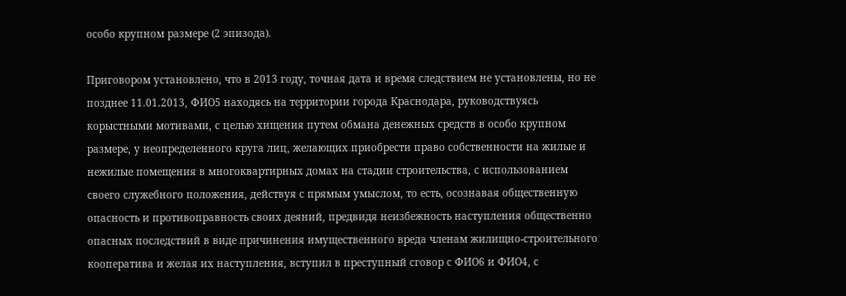особо крупном размере (2 эпизода).

Приговором установлено, что в 2013 году, точная дата и время следствием не установлены, но не позднее 11.01.2013, ФИО5 находясь на территории города Краснодара, руководствуясь корыстными мотивами, с целью хищения путем обмана денежных средств в особо крупном размере, у неопределенного круга лиц, желающих приобрести право собственности на жилые и нежилые помещения в многоквартирных домах на стадии строительства, с использованием своего служебного положения, действуя с прямым умыслом, то есть, осознавая общественную опасность и противоправность своих деяний, предвидя неизбежность наступления общественно опасных последствий в виде причинения имущественного вреда членам жилищно-строительного кооператива и желая их наступления, вступил в преступный сговор с ФИО6 и ФИО4, с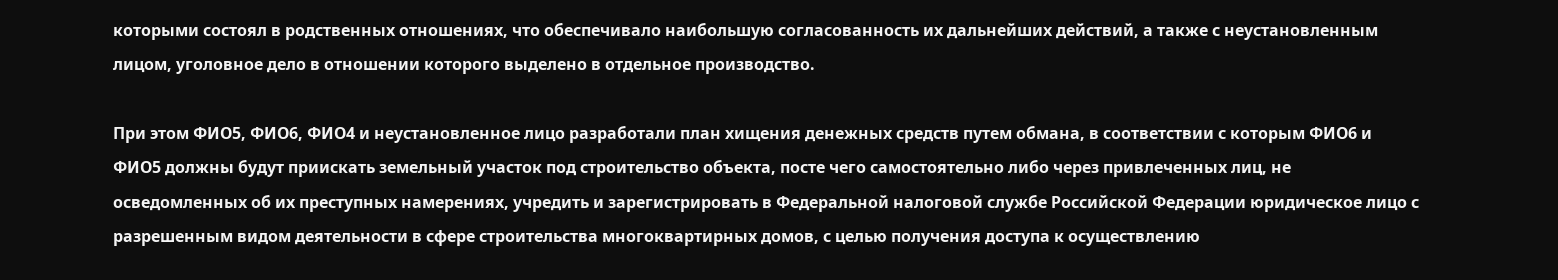которыми состоял в родственных отношениях, что обеспечивало наибольшую согласованность их дальнейших действий, а также с неустановленным лицом, уголовное дело в отношении которого выделено в отдельное производство.

При этом ФИО5, ФИО6, ФИО4 и неустановленное лицо разработали план хищения денежных средств путем обмана, в соответствии с которым ФИО6 и ФИО5 должны будут приискать земельный участок под строительство объекта, посте чего самостоятельно либо через привлеченных лиц, не осведомленных об их преступных намерениях, учредить и зарегистрировать в Федеральной налоговой службе Российской Федерации юридическое лицо с разрешенным видом деятельности в сфере строительства многоквартирных домов, с целью получения доступа к осуществлению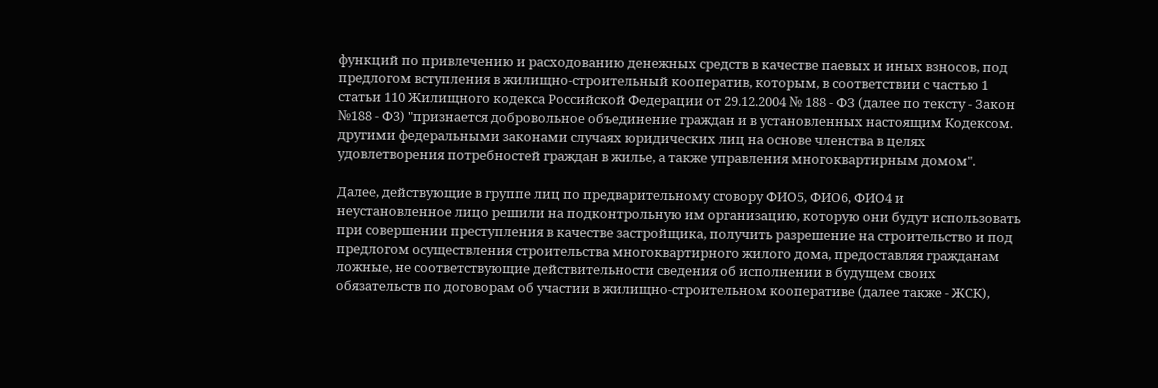функций по привлечению и расходованию денежных средств в качестве паевых и иных взносов, под предлогом вступления в жилищно-строительный кооператив, которым, в соответствии с частью 1 статьи 110 Жилищного кодекса Российской Федерации от 29.12.2004 № 188 - ФЗ (далее по тексту - Закон №188 - Ф3) "признается добровольное объединение граждан и в установленных настоящим Кодексом. другими федеральными законами случаях юридических лиц на основе членства в целях удовлетворения потребностей граждан в жилье, а также управления многоквартирным домом".

Далее, действующие в группе лиц по предварительному сговору ФИО5, ФИО6, ФИО4 и неустановленное лицо решили на подконтрольную им организацию, которую они будут использовать при совершении преступления в качестве застройщика, получить разрешение на строительство и под предлогом осуществления строительства многоквартирного жилого дома, предоставляя гражданам ложные, не соответствующие действительности сведения об исполнении в будущем своих обязательств по договорам об участии в жилищно-строительном кооперативе (далее также - ЖСК),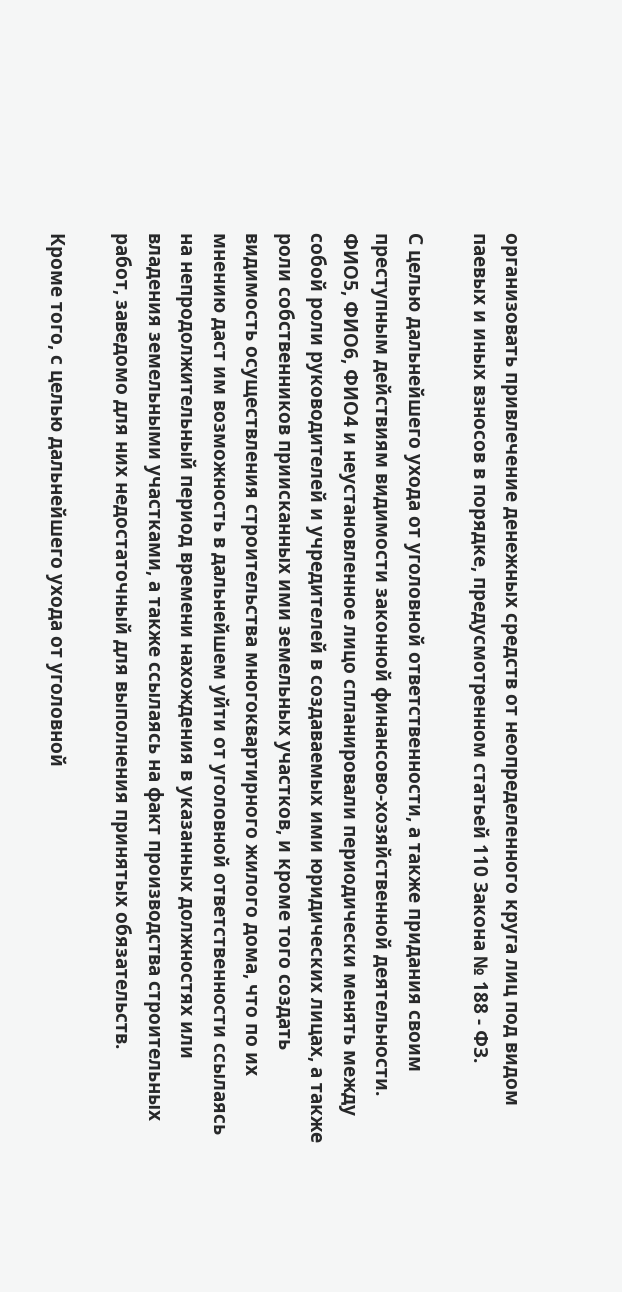организовать привлечение денежных средств от неопределенного круга лиц под видом паевых и иных взносов в порядке, предусмотренном статьей 110 Закона № 188 - ФЗ.

С целью дальнейшего ухода от уголовной ответственности, а также придания своим преступным действиям видимости законной финансово-хозяйственной деятельности. ФИО5, ФИО6, ФИО4 и неустановленное лицо спланировали периодически менять между собой роли руководителей и учредителей в создаваемых ими юридических лицах, а также роли собственников приисканных ими земельных участков, и кроме того создать видимость осуществления строительства многоквартирного жилого дома, что по их мнению даст им возможность в дальнейшем уйти от уголовной ответственности ссылаясь на непродолжительный период времени нахождения в указанных должностях или владения земельными участками, а также ссылаясь на факт производства строительных работ, заведомо для них недостаточный для выполнения принятых обязательств.

Кроме того, с целью дальнейшего ухода от уголовной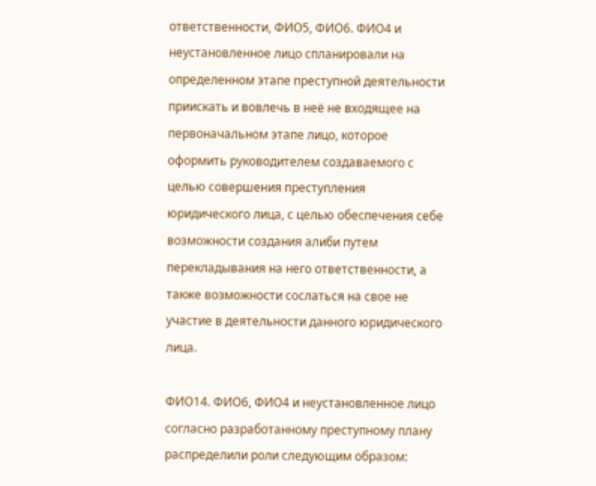ответственности, ФИО5, ФИО6. ФИО4 и неустановленное лицо спланировали на определенном этапе преступной деятельности приискать и вовлечь в неё не входящее на первоначальном этапе лицо, которое оформить руководителем создаваемого с целью совершения преступления юридического лица, с целью обеспечения себе возможности создания алиби путем перекладывания на него ответственности, а также возможности сослаться на свое не участие в деятельности данного юридического лица.

ФИО14. ФИО6, ФИО4 и неустановленное лицо согласно разработанному преступному плану распределили роли следующим образом: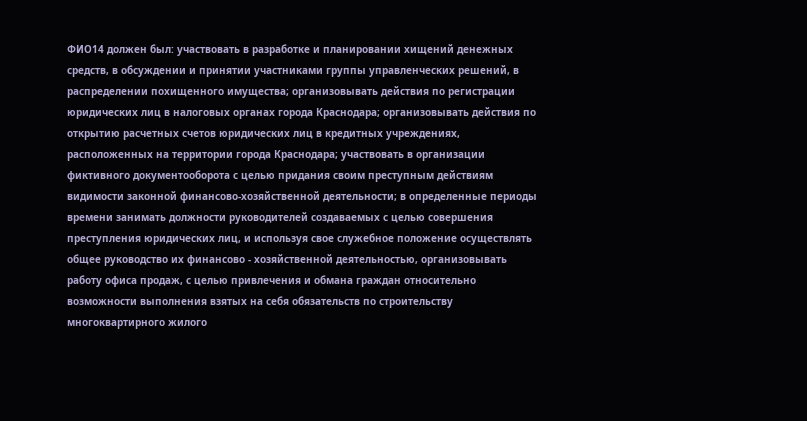ФИО14 должен был: участвовать в разработке и планировании хищений денежных средств, в обсуждении и принятии участниками группы управленческих решений, в распределении похищенного имущества; организовывать действия по регистрации юридических лиц в налоговых органах города Краснодара; организовывать действия по открытию расчетных счетов юридических лиц в кредитных учреждениях, расположенных на территории города Краснодара; участвовать в организации фиктивного документооборота с целью придания своим преступным действиям видимости законной финансово-хозяйственной деятельности; в определенные периоды времени занимать должности руководителей создаваемых с целью совершения преступления юридических лиц, и используя свое служебное положение осуществлять общее руководство их финансово - хозяйственной деятельностью, организовывать работу офиса продаж, с целью привлечения и обмана граждан относительно возможности выполнения взятых на себя обязательств по строительству многоквартирного жилого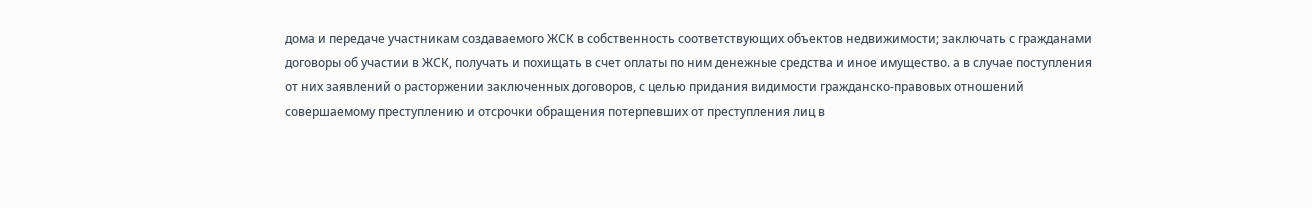дома и передаче участникам создаваемого ЖСК в собственность соответствующих объектов недвижимости; заключать с гражданами договоры об участии в ЖСК, получать и похищать в счет оплаты по ним денежные средства и иное имущество. а в случае поступления от них заявлений о расторжении заключенных договоров, с целью придания видимости гражданско-правовых отношений совершаемому преступлению и отсрочки обращения потерпевших от преступления лиц в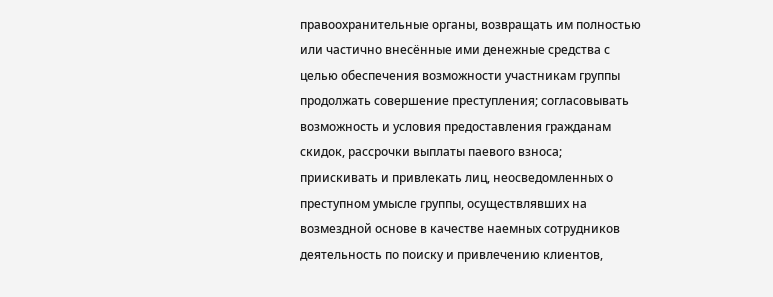правоохранительные органы, возвращать им полностью или частично внесённые ими денежные средства с целью обеспечения возможности участникам группы продолжать совершение преступления; согласовывать возможность и условия предоставления гражданам скидок, рассрочки выплаты паевого взноса; приискивать и привлекать лиц, неосведомленных о преступном умысле группы, осуществлявших на возмездной основе в качестве наемных сотрудников деятельность по поиску и привлечению клиентов,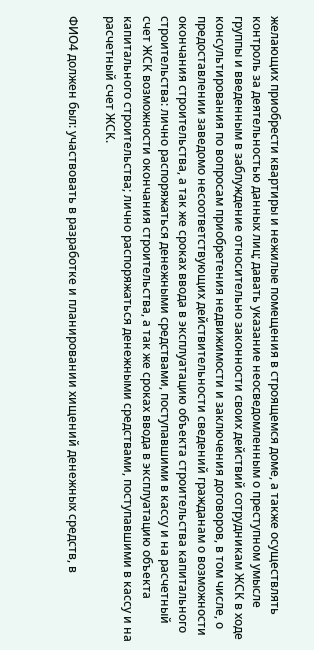желающих приобрести квартиры и нежилые помещения в строящемся доме, а также осуществлять контроль за деятельностью данных лиц; давать указание неосведомленным о преступном умысле группы и введенным в заблуждение относительно законности своих действий сотрудникам ЖСК в ходе консультирования по вопросам приобретения недвижимости и заключения договоров, в том числе, о предоставлении заведомо несоответствующих действительности сведений гражданам о возможности окончания строительства, а так же сроках ввода в эксплуатацию объекта строительства капитального строительства: лично распоряжаться денежными средствами, поступавшими в кассу и на расчетный счет ЖСК возможности окончания строительства, а так же сроках ввода в эксплуатацию объекта капитального строительства; лично распоряжаться денежными средствами, поступавшими в кассу и на расчетный счет ЖСК.

ФИО4 должен был: участвовать в разработке и планировании хищений денежных средств, в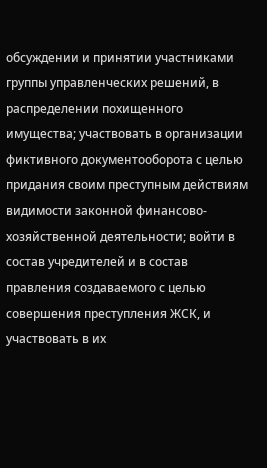обсуждении и принятии участниками группы управленческих решений, в распределении похищенного имущества; участвовать в организации фиктивного документооборота с целью придания своим преступным действиям видимости законной финансово-хозяйственной деятельности; войти в состав учредителей и в состав правления создаваемого с целью совершения преступления ЖСК, и участвовать в их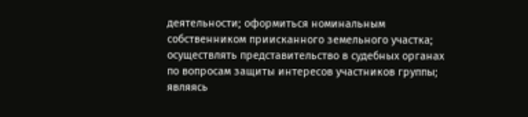деятельности; оформиться номинальным собственником приисканного земельного участка; осуществлять представительство в судебных органах по вопросам защиты интересов участников группы; являясь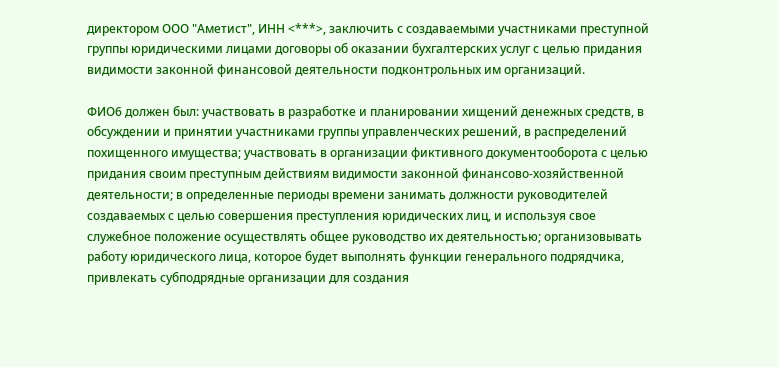директором ООО "Аметист", ИНН <***>, заключить с создаваемыми участниками преступной группы юридическими лицами договоры об оказании бухгалтерских услуг с целью придания видимости законной финансовой деятельности подконтрольных им организаций.

ФИО6 должен был: участвовать в разработке и планировании хищений денежных средств, в обсуждении и принятии участниками группы управленческих решений, в распределений похищенного имущества; участвовать в организации фиктивного документооборота с целью придания своим преступным действиям видимости законной финансово-хозяйственной деятельности; в определенные периоды времени занимать должности руководителей создаваемых с целью совершения преступления юридических лиц, и используя свое служебное положение осуществлять общее руководство их деятельностью; организовывать работу юридического лица, которое будет выполнять функции генерального подрядчика, привлекать субподрядные организации для создания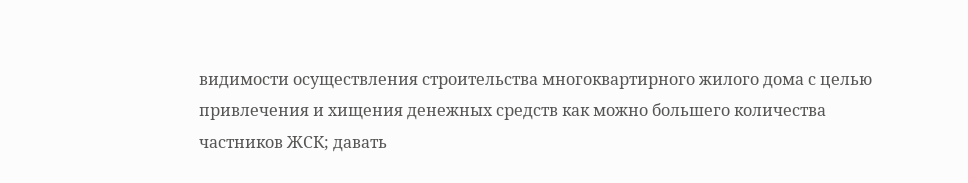видимости осуществления строительства многоквартирного жилого дома с целью привлечения и хищения денежных средств как можно большего количества частников ЖСК; давать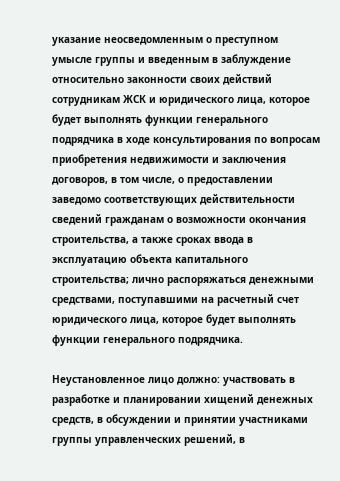указание неосведомленным о преступном умысле группы и введенным в заблуждение относительно законности своих действий сотрудникам ЖСК и юридического лица, которое будет выполнять функции генерального подрядчика в ходе консультирования по вопросам приобретения недвижимости и заключения договоров, в том числе, о предоставлении заведомо соответствующих действительности сведений гражданам о возможности окончания строительства, а также сроках ввода в эксплуатацию объекта капитального строительства; лично распоряжаться денежными средствами, поступавшими на расчетный счет юридического лица, которое будет выполнять функции генерального подрядчика.

Неустановленное лицо должно: участвовать в разработке и планировании хищений денежных средств, в обсуждении и принятии участниками группы управленческих решений, в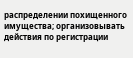распределении похищенного имущества; организовывать действия по регистрации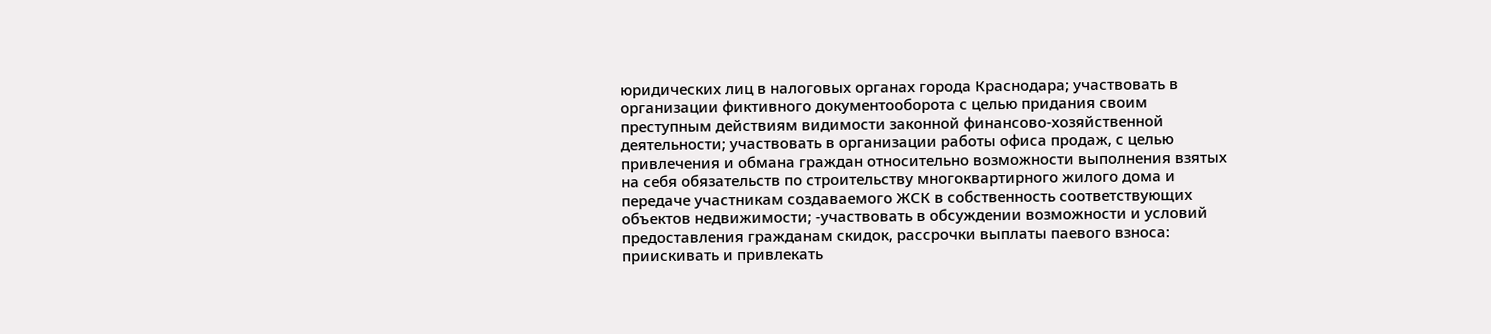юридических лиц в налоговых органах города Краснодара; участвовать в организации фиктивного документооборота с целью придания своим преступным действиям видимости законной финансово-хозяйственной деятельности; участвовать в организации работы офиса продаж, с целью привлечения и обмана граждан относительно возможности выполнения взятых на себя обязательств по строительству многоквартирного жилого дома и передаче участникам создаваемого ЖСК в собственность соответствующих объектов недвижимости; -участвовать в обсуждении возможности и условий предоставления гражданам скидок, рассрочки выплаты паевого взноса: приискивать и привлекать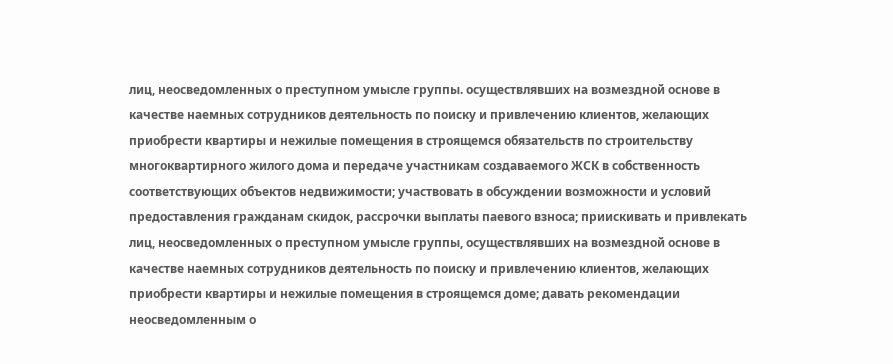лиц, неосведомленных о преступном умысле группы. осуществлявших на возмездной основе в качестве наемных сотрудников деятельность по поиску и привлечению клиентов, желающих приобрести квартиры и нежилые помещения в строящемся обязательств по строительству многоквартирного жилого дома и передаче участникам создаваемого ЖСК в собственность соответствующих объектов недвижимости; участвовать в обсуждении возможности и условий предоставления гражданам скидок, рассрочки выплаты паевого взноса; приискивать и привлекать лиц, неосведомленных о преступном умысле группы, осуществлявших на возмездной основе в качестве наемных сотрудников деятельность по поиску и привлечению клиентов, желающих приобрести квартиры и нежилые помещения в строящемся доме; давать рекомендации неосведомленным о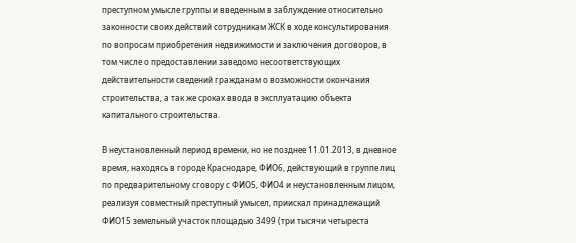преступном умысле группы и введенным в заблуждение относительно законности своих действий сотрудникам ЖСК в ходе консультирования по вопросам приобретения недвижимости и заключения договоров, в том числе о предоставлении заведомо несоответствующих действительности сведений гражданам о возможности окончания строительства, а так же сроках ввода в эксплуатацию объекта капитального строительства.

В неустановленный период времени, но не позднее 11.01.2013, в дневное время, находясь в городе Краснодаре, ФИО6, действующий в группе лиц по предварительному сговору с ФИО5, ФИО4 и неустановленным лицом, реализуя совместный преступный умысел, приискал принадлежащий ФИО15 земельный участок площадью 3499 (три тысячи четыреста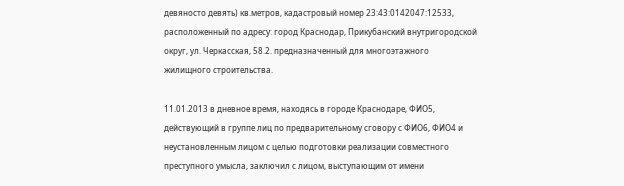девяносто девять) кв.метров, кадастровый номер 23:43:0142047:12533, расположенный по адресу: город Краснодар, Прикубанский внутригородской округ, ул. Черкасская, 58.2. предназначенный для многоэтажного жилищного строительства.

11.01.2013 в дневное время, находясь в городе Краснодаре, ФИО5, действующий в группе лиц по предварительному сговору с ФИО6, ФИО4 и неустановленным лицом с целью подготовки реализации совместного преступного умысла, заключил с лицом, выступающим от имени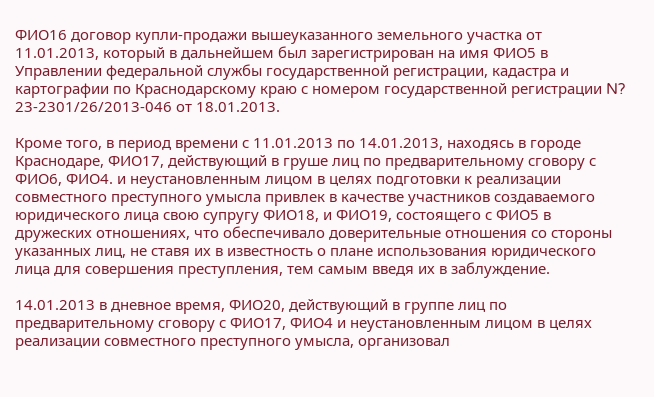ФИО16 договор купли-продажи вышеуказанного земельного участка от 11.01.2013, который в дальнейшем был зарегистрирован на имя ФИО5 в Управлении федеральной службы государственной регистрации, кадастра и картографии по Краснодарскому краю с номером государственной регистрации N? 23-2301/26/2013-046 от 18.01.2013.

Кроме того, в период времени с 11.01.2013 по 14.01.2013, находясь в городе Краснодаре, ФИО17, действующий в груше лиц по предварительному сговору с ФИО6, ФИО4. и неустановленным лицом в целях подготовки к реализации совместного преступного умысла привлек в качестве участников создаваемого юридического лица свою супругу ФИО18, и ФИО19, состоящего с ФИО5 в дружеских отношениях, что обеспечивало доверительные отношения со стороны указанных лиц, не ставя их в известность о плане использования юридического лица для совершения преступления, тем самым введя их в заблуждение.

14.01.2013 в дневное время, ФИО20, действующий в группе лиц по предварительному сговору с ФИО17, ФИО4 и неустановленным лицом в целях реализации совместного преступного умысла, организовал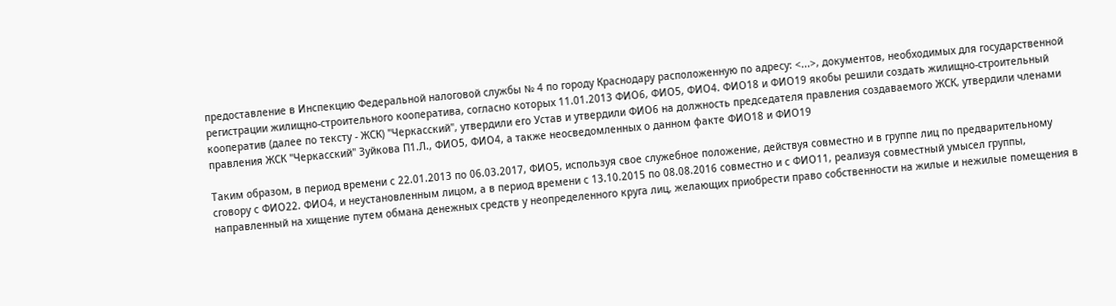предоставление в Инспекцию Федеральной налоговой службы № 4 по городу Краснодару расположенную по адресу: <...>, документов, необходимых для государственной регистрации жилищно-строительного кооператива, согласно которых 11.01.2013 ФИО6, ФИО5, ФИО4. ФИО18 и ФИО19 якобы решили создать жилищно-строительный кооператив (далее по тексту - ЖСК) "Черкасский", утвердили его Устав и утвердили ФИО6 на должность председателя правления создаваемого ЖСК, утвердили членами правления ЖСК "Черкасский" Зуйкова П1.Л., ФИО5, ФИО4, а также неосведомленных о данном факте ФИО18 и ФИО19

Таким образом, в период времени с 22.01.2013 по 06.03.2017, ФИО5, используя свое служебное положение, действуя совместно и в группе лиц по предварительному сговору с ФИО22. ФИО4, и неустановленным лицом, а в период времени с 13.10.2015 по 08.08.2016 совместно и с ФИО11, реализуя совместный умысел группы, направленный на хищение путем обмана денежных средств у неопределенного круга лиц, желающих приобрести право собственности на жилые и нежилые помещения в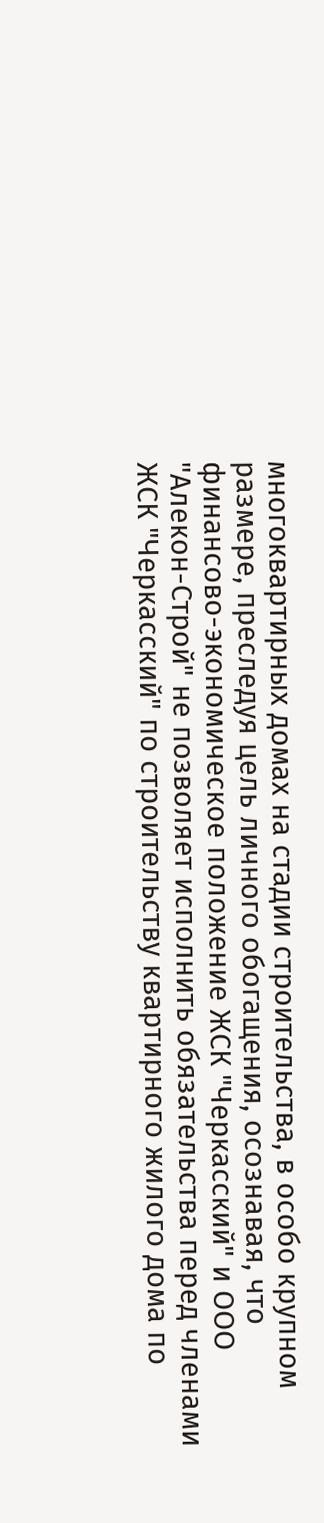многоквартирных домах на стадии строительства, в особо крупном размере, преследуя цель личного обогащения, осознавая, что финансово-экономическое положение ЖСК "Черкасский" и ООО "Алекон-Строй" не позволяет исполнить обязательства перед членами ЖСК "Черкасский" по строительству квартирного жилого дома по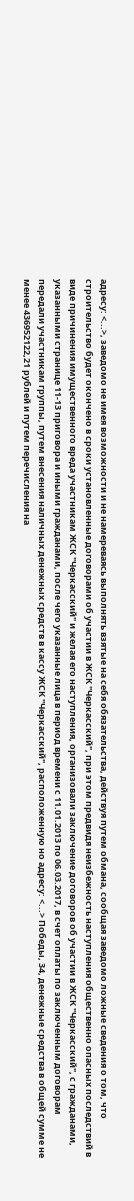адресу: <...>, заведомо не имея возможности и не намереваясь выполнять взятые на себя обязательства, действуя путем обмана, сообщая заведомо ложные сведения о том, что строительство будет окончено в сроки установленные договорами об участии в ЖСК "Черкасский", при этом предвидя неизбежность наступления общественно опасных последствий в виде причинения имущественного вреда участникам ЖСК "Черкасский" и желая его наступления, организовали заключение договоров об участии в ЖСК "Черкасский", с гражданами, указанными странице 11-13 приговора и иными гражданами, после чего указанные лица в период времени с 11.01.2013 по 06.03.2017, в счет оплаты по заключенным договорам передали участникам группы, путем внесения наличных денежных средств в кассу ЖСК "Черкасский", расположенную но адресу: <...> Победы, 34, денежные средства в общей сумме не менее 436952122,21 рублей и путем перечисления на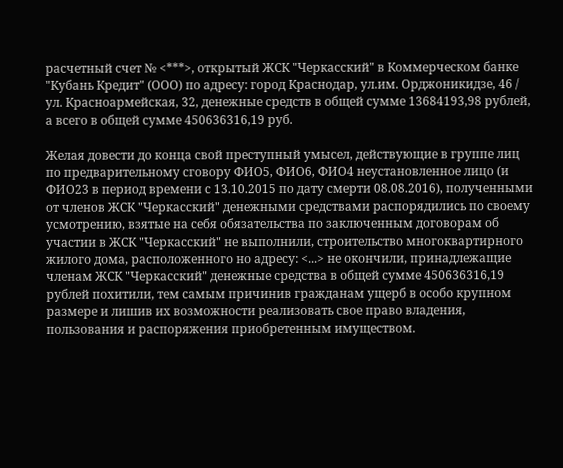расчетный счет № <***>, открытый ЖСК "Черкасский" в Коммерческом банке "Кубань Кредит" (ООО) по адресу: город Краснодар, ул.им. Орджоникидзе, 46 / ул. Красноармейская, 32, денежные средств в общей сумме 13684193,98 рублей, а всего в общей сумме 450636316,19 руб.

Желая довести до конца свой преступный умысел, действующие в группе лиц по предварительному сговору ФИО5, ФИО6, ФИО4 неустановленное лицо (и ФИО23 в период времени с 13.10.2015 по дату смерти 08.08.2016), полученными от членов ЖСК "Черкасский" денежными средствами распорядились по своему усмотрению, взятые на себя обязательства по заключенным договорам об участии в ЖСК "Черкасский" не выполнили, строительство многоквартирного жилого дома, расположенного но адресу: <...> не окончили, принадлежащие членам ЖСК "Черкасский" денежные средства в общей сумме 450636316,19 рублей похитили, тем самым причинив гражданам ущерб в особо крупном размере и лишив их возможности реализовать свое право владения, пользования и распоряжения приобретенным имуществом.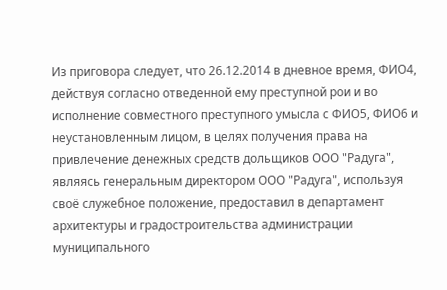Из приговора следует, что 26.12.2014 в дневное время, ФИО4, действуя согласно отведенной ему преступной рои и во исполнение совместного преступного умысла с ФИО5, ФИО6 и неустановленным лицом, в целях получения права на привлечение денежных средств дольщиков ООО "Радуга", являясь генеральным директором ООО "Радуга", используя своё служебное положение, предоставил в департамент архитектуры и градостроительства администрации муниципального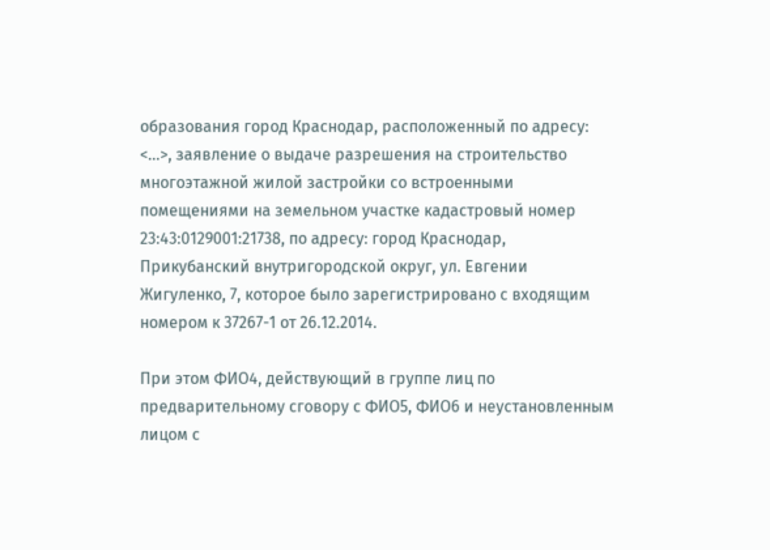образования город Краснодар, расположенный по адресу: <...>, заявление о выдаче разрешения на строительство многоэтажной жилой застройки со встроенными помещениями на земельном участке кадастровый номер 23:43:0129001:21738, по адресу: город Краснодар, Прикубанский внутригородской округ, ул. Евгении Жигуленко, 7, которое было зарегистрировано с входящим номером к 37267-1 от 26.12.2014.

При этом ФИО4, действующий в группе лиц по предварительному сговору с ФИО5, ФИО6 и неустановленным лицом с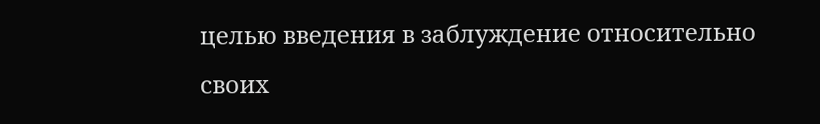целью введения в заблуждение относительно своих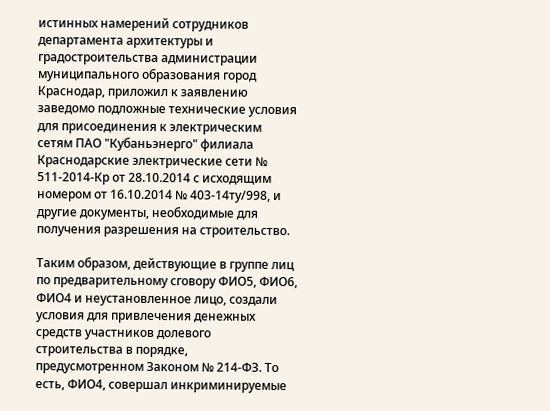истинных намерений сотрудников департамента архитектуры и градостроительства администрации муниципального образования город Краснодар, приложил к заявлению заведомо подложные технические условия для присоединения к электрическим сетям ПАО "Кубаньэнерго" филиала Краснодарские электрические сети № 511-2014-Кр от 28.10.2014 с исходящим номером от 16.10.2014 № 403-14ту/998, и другие документы, необходимые для получения разрешения на строительство.

Таким образом, действующие в группе лиц по предварительному сговору ФИО5, ФИО6, ФИО4 и неустановленное лицо, создали условия для привлечения денежных средств участников долевого строительства в порядке, предусмотренном Законом № 214-ФЗ. То есть, ФИО4, совершал инкриминируемые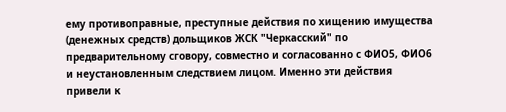ему противоправные, преступные действия по хищению имущества (денежных средств) дольщиков ЖСК "Черкасский" по предварительному сговору, совместно и согласованно с ФИО5, ФИО6 и неустановленным следствием лицом. Именно эти действия привели к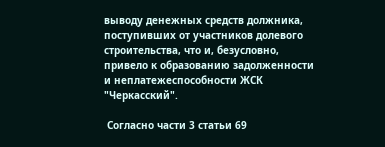выводу денежных средств должника, поступивших от участников долевого строительства, что и, безусловно, привело к образованию задолженности и неплатежеспособности ЖСК "Черкасский".

 Согласно части 3 статьи 69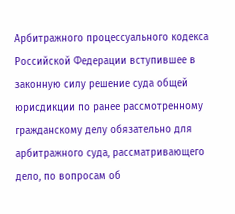Арбитражного процессуального кодекса Российской Федерации вступившее в законную силу решение суда общей юрисдикции по ранее рассмотренному гражданскому делу обязательно для арбитражного суда, рассматривающего дело, по вопросам об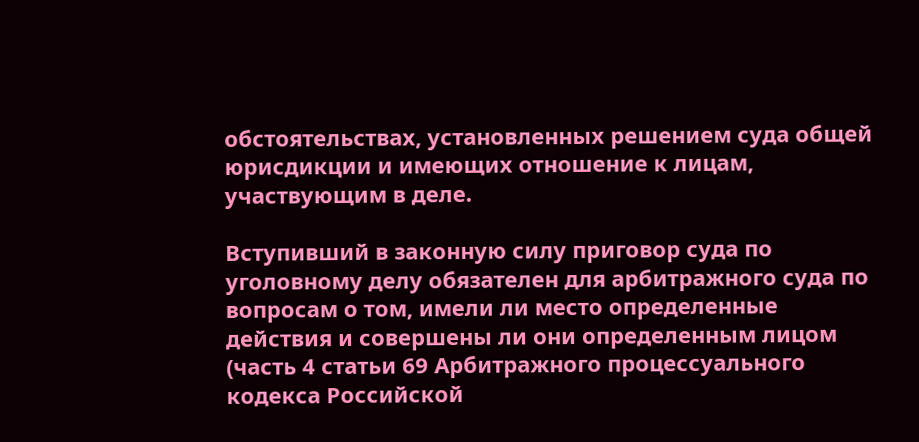обстоятельствах, установленных решением суда общей юрисдикции и имеющих отношение к лицам, участвующим в деле.

Вступивший в законную силу приговор суда по уголовному делу обязателен для арбитражного суда по вопросам о том, имели ли место определенные действия и совершены ли они определенным лицом (часть 4 статьи 69 Арбитражного процессуального кодекса Российской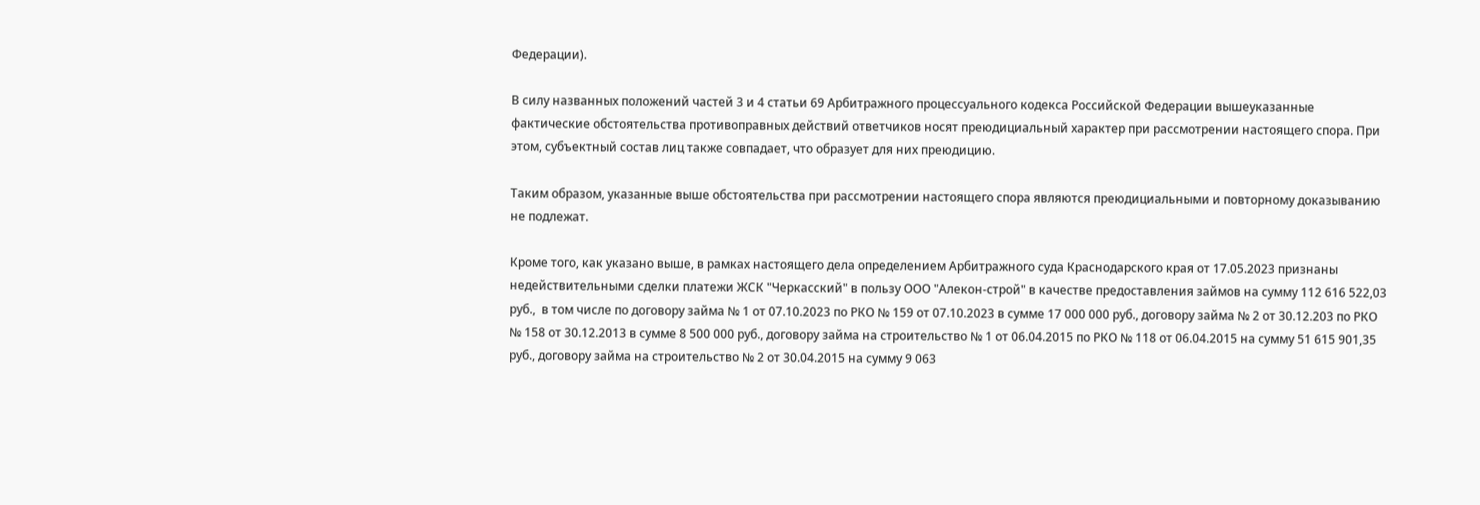Федерации).

В силу названных положений частей 3 и 4 статьи 69 Арбитражного процессуального кодекса Российской Федерации вышеуказанные фактические обстоятельства противоправных действий ответчиков носят преюдициальный характер при рассмотрении настоящего спора. При этом, субъектный состав лиц также совпадает, что образует для них преюдицию.

Таким образом, указанные выше обстоятельства при рассмотрении настоящего спора являются преюдициальными и повторному доказыванию не подлежат.

Кроме того, как указано выше, в рамках настоящего дела определением Арбитражного суда Краснодарского края от 17.05.2023 признаны недействительными сделки платежи ЖСК "Черкасский" в пользу ООО "Алекон-строй" в качестве предоставления займов на сумму 112 616 522,03 руб.,  в том числе по договору займа № 1 от 07.10.2023 по РКО № 159 от 07.10.2023 в сумме 17 000 000 руб., договору займа № 2 от 30.12.203 по РКО № 158 от 30.12.2013 в сумме 8 500 000 руб., договору займа на строительство № 1 от 06.04.2015 по РКО № 118 от 06.04.2015 на сумму 51 615 901,35 руб., договору займа на строительство № 2 от 30.04.2015 на сумму 9 063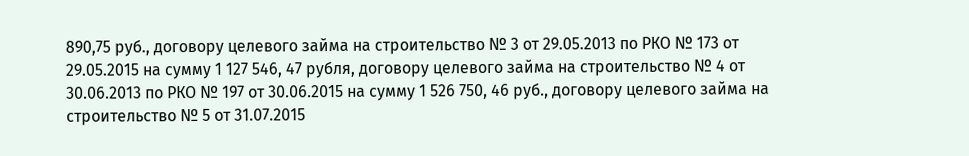890,75 руб., договору целевого займа на строительство № 3 от 29.05.2013 по РКО № 173 от 29.05.2015 на сумму 1 127 546, 47 рубля, договору целевого займа на строительство № 4 от 30.06.2013 по РКО № 197 от 30.06.2015 на сумму 1 526 750, 46 руб., договору целевого займа на строительство № 5 от 31.07.2015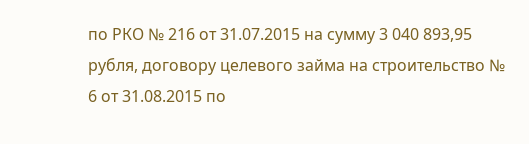по РКО № 216 от 31.07.2015 на сумму 3 040 893,95 рубля, договору целевого займа на строительство № 6 от 31.08.2015 по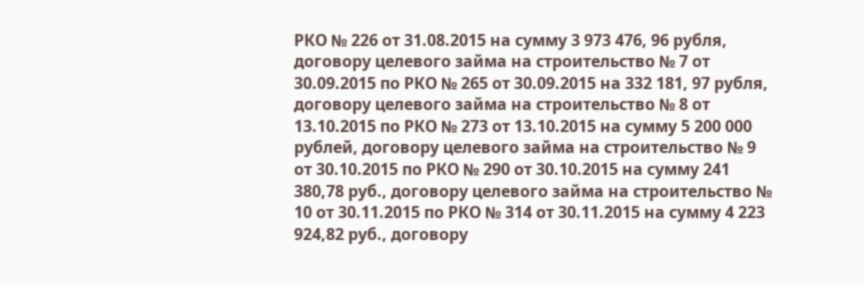РКО № 226 от 31.08.2015 на сумму 3 973 476, 96 рубля, договору целевого займа на строительство № 7 от 30.09.2015 по РКО № 265 от 30.09.2015 на 332 181, 97 рубля, договору целевого займа на строительство № 8 от 13.10.2015 по РКО № 273 от 13.10.2015 на сумму 5 200 000 рублей, договору целевого займа на строительство № 9 от 30.10.2015 по РКО № 290 от 30.10.2015 на сумму 241 380,78 руб., договору целевого займа на строительство № 10 от 30.11.2015 по РКО № 314 от 30.11.2015 на сумму 4 223 924,82 руб., договору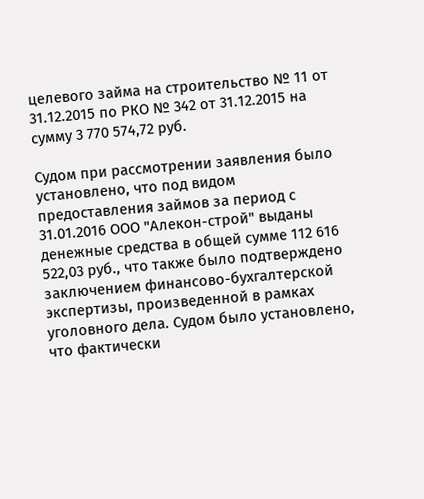целевого займа на строительство № 11 от 31.12.2015 по РКО № 342 от 31.12.2015 на сумму 3 770 574,72 руб.

Судом при рассмотрении заявления было установлено, что под видом предоставления займов за период с 31.01.2016 ООО "Алекон-строй" выданы денежные средства в общей сумме 112 616 522,03 руб., что также было подтверждено заключением финансово-бухгалтерской экспертизы, произведенной в рамках уголовного дела. Судом было установлено, что фактически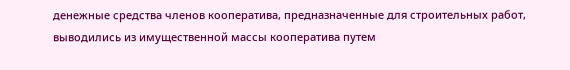денежные средства членов кооператива, предназначенные для строительных работ, выводились из имущественной массы кооператива путем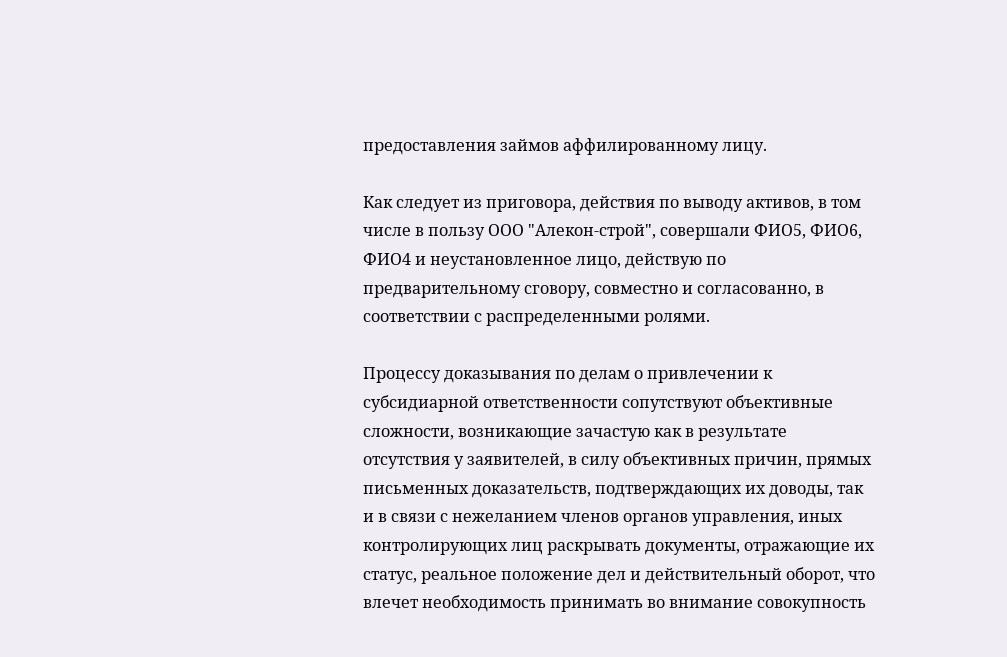предоставления займов аффилированному лицу.

Как следует из приговора, действия по выводу активов, в том числе в пользу ООО "Алекон-строй", совершали ФИО5, ФИО6, ФИО4 и неустановленное лицо, действую по предварительному сговору, совместно и согласованно, в соответствии с распределенными ролями.

Процессу доказывания по делам о привлечении к субсидиарной ответственности сопутствуют объективные сложности, возникающие зачастую как в результате отсутствия у заявителей, в силу объективных причин, прямых письменных доказательств, подтверждающих их доводы, так и в связи с нежеланием членов органов управления, иных контролирующих лиц раскрывать документы, отражающие их статус, реальное положение дел и действительный оборот, что влечет необходимость принимать во внимание совокупность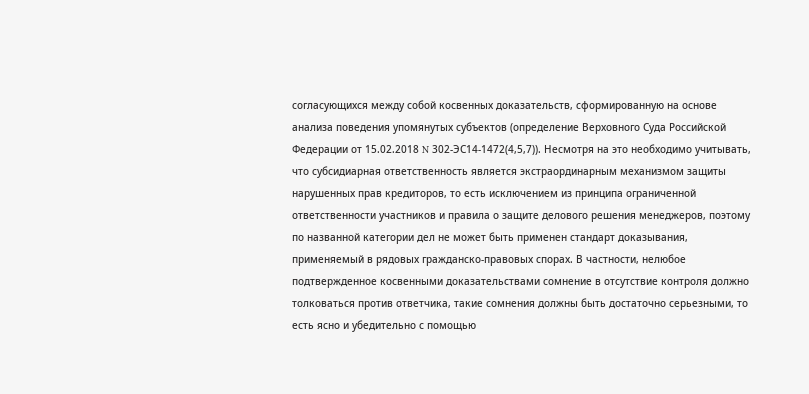согласующихся между собой косвенных доказательств, сформированную на основе анализа поведения упомянутых субъектов (определение Верховного Суда Российской Федерации от 15.02.2018 N 302-ЭС14-1472(4,5,7)). Несмотря на это необходимо учитывать, что субсидиарная ответственность является экстраординарным механизмом защиты нарушенных прав кредиторов, то есть исключением из принципа ограниченной ответственности участников и правила о защите делового решения менеджеров, поэтому по названной категории дел не может быть применен стандарт доказывания, применяемый в рядовых гражданско-правовых спорах. В частности, нелюбое подтвержденное косвенными доказательствами сомнение в отсутствие контроля должно толковаться против ответчика, такие сомнения должны быть достаточно серьезными, то есть ясно и убедительно с помощью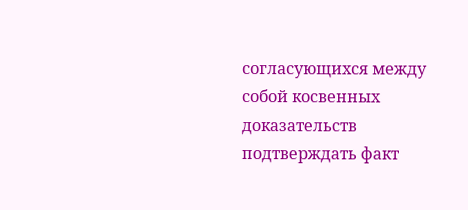согласующихся между собой косвенных доказательств подтверждать факт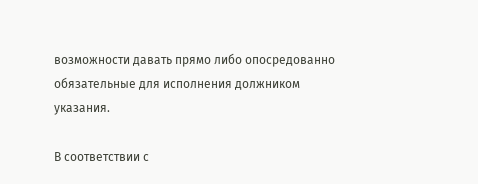возможности давать прямо либо опосредованно обязательные для исполнения должником указания.

В соответствии с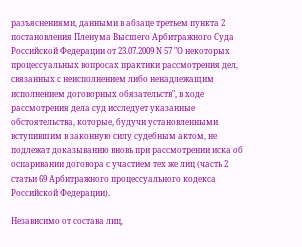разъяснениями, данными в абзаце третьем пункта 2 постановления Пленума Высшего Арбитражного Суда Российской Федерации от 23.07.2009 N 57 "О некоторых процессуальных вопросах практики рассмотрения дел, связанных с неисполнением либо ненадлежащим исполнением договорных обязательств", в ходе рассмотрения дела суд исследует указанные обстоятельства, которые, будучи установленными вступившим в законную силу судебным актом, не подлежат доказыванию вновь при рассмотрении иска об оспаривании договора с участием тех же лиц (часть 2 статьи 69 Арбитражного процессуального кодекса Российской Федерации).

Независимо от состава лиц,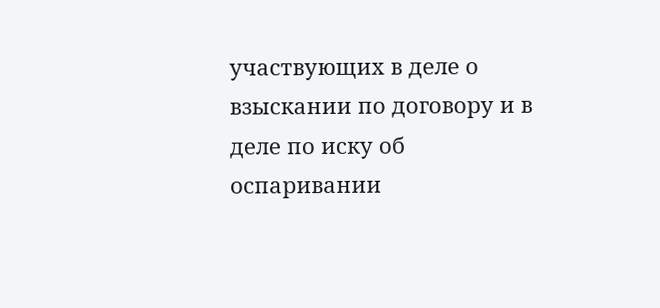участвующих в деле о взыскании по договору и в деле по иску об оспаривании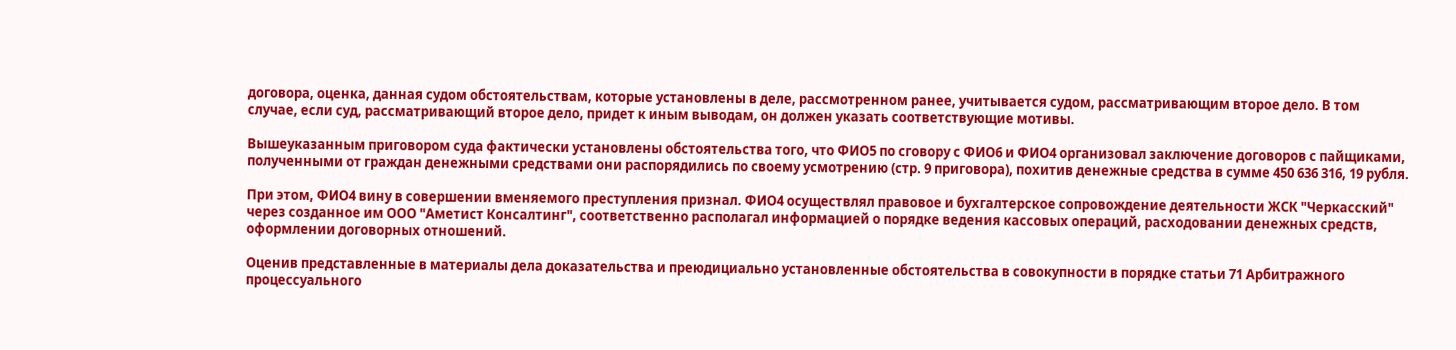договора, оценка, данная судом обстоятельствам, которые установлены в деле, рассмотренном ранее, учитывается судом, рассматривающим второе дело. В том случае, если суд, рассматривающий второе дело, придет к иным выводам, он должен указать соответствующие мотивы.

Вышеуказанным приговором суда фактически установлены обстоятельства того, что ФИО5 по сговору с ФИО6 и ФИО4 организовал заключение договоров с пайщиками, полученными от граждан денежными средствами они распорядились по своему усмотрению (стр. 9 приговора), похитив денежные средства в сумме 450 636 316, 19 рубля.

При этом, ФИО4 вину в совершении вменяемого преступления признал. ФИО4 осуществлял правовое и бухгалтерское сопровождение деятельности ЖСК "Черкасский" через созданное им ООО "Аметист Консалтинг", соответственно располагал информацией о порядке ведения кассовых операций, расходовании денежных средств, оформлении договорных отношений.

Оценив представленные в материалы дела доказательства и преюдициально установленные обстоятельства в совокупности в порядке статьи 71 Арбитражного процессуального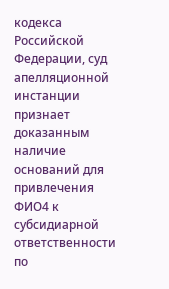кодекса Российской Федерации, суд апелляционной инстанции признает доказанным наличие оснований для привлечения ФИО4 к субсидиарной ответственности по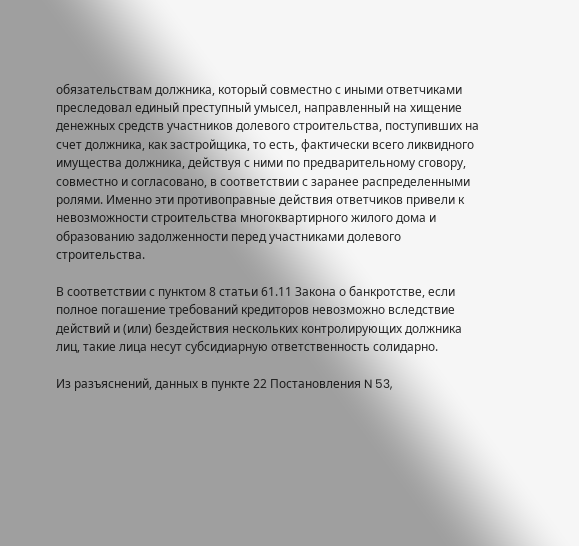обязательствам должника, который совместно с иными ответчиками преследовал единый преступный умысел, направленный на хищение денежных средств участников долевого строительства, поступивших на счет должника, как застройщика, то есть, фактически всего ликвидного имущества должника, действуя с ними по предварительному сговору, совместно и согласовано, в соответствии с заранее распределенными ролями. Именно эти противоправные действия ответчиков привели к невозможности строительства многоквартирного жилого дома и образованию задолженности перед участниками долевого строительства.

В соответствии с пунктом 8 статьи 61.11 Закона о банкротстве, если полное погашение требований кредиторов невозможно вследствие действий и (или) бездействия нескольких контролирующих должника лиц, такие лица несут субсидиарную ответственность солидарно.

Из разъяснений, данных в пункте 22 Постановления N 53,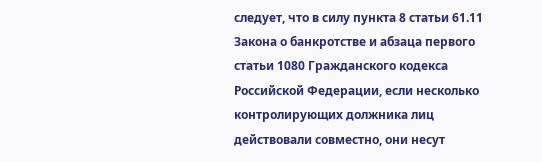следует, что в силу пункта 8 статьи 61.11 Закона о банкротстве и абзаца первого статьи 1080 Гражданского кодекса Российской Федерации, если несколько контролирующих должника лиц действовали совместно, они несут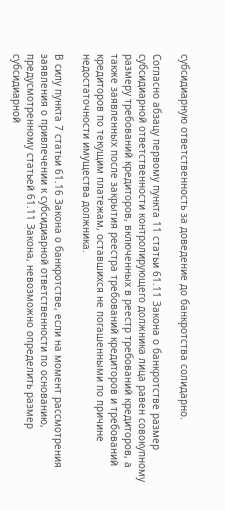субсидиарную ответственность за доведение до банкротства солидарно.

Согласно абзацу первому пункта 11 статьи 61.11 Закона о банкротстве размер субсидиарной ответственности контролирующего должника лица равен совокупному размеру требований кредиторов, включенных в реестр требований кредиторов, а также заявленных после закрытия реестра требований кредиторов и требований кредиторов по текущим платежам, оставшихся не погашенными по причине недостаточности имущества должника.

В силу пункта 7 статьи 61.16 Закона о банкротстве, если на момент рассмотрения заявления о привлечении к субсидиарной ответственности по основанию, предусмотренному статьей 61.11 Закона, невозможно определить размер субсидиарной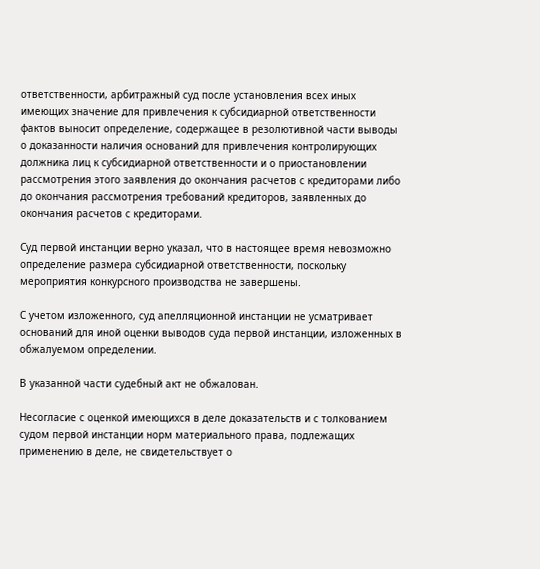ответственности, арбитражный суд после установления всех иных имеющих значение для привлечения к субсидиарной ответственности фактов выносит определение, содержащее в резолютивной части выводы о доказанности наличия оснований для привлечения контролирующих должника лиц к субсидиарной ответственности и о приостановлении рассмотрения этого заявления до окончания расчетов с кредиторами либо до окончания рассмотрения требований кредиторов, заявленных до окончания расчетов с кредиторами.

Суд первой инстанции верно указал, что в настоящее время невозможно определение размера субсидиарной ответственности, поскольку мероприятия конкурсного производства не завершены.

С учетом изложенного, суд апелляционной инстанции не усматривает оснований для иной оценки выводов суда первой инстанции, изложенных в обжалуемом определении.

В указанной части судебный акт не обжалован.

Несогласие с оценкой имеющихся в деле доказательств и с толкованием судом первой инстанции норм материального права, подлежащих применению в деле, не свидетельствует о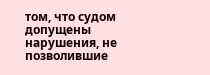том, что судом допущены нарушения, не позволившие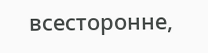всесторонне,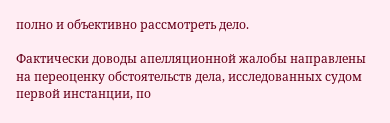полно и объективно рассмотреть дело.

Фактически доводы апелляционной жалобы направлены на переоценку обстоятельств дела, исследованных судом первой инстанции, по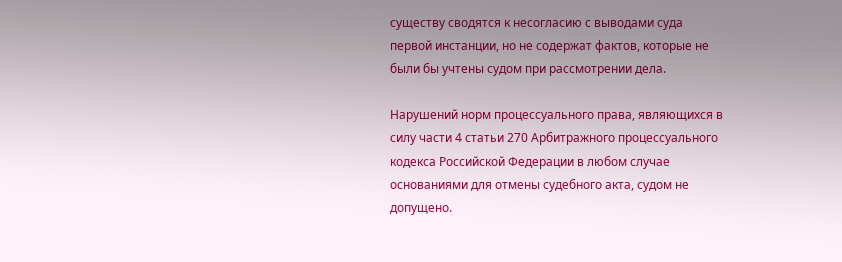существу сводятся к несогласию с выводами суда первой инстанции, но не содержат фактов, которые не были бы учтены судом при рассмотрении дела.

Нарушений норм процессуального права, являющихся в силу части 4 статьи 270 Арбитражного процессуального кодекса Российской Федерации в любом случае основаниями для отмены судебного акта, судом не допущено.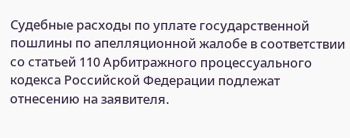Судебные расходы по уплате государственной пошлины по апелляционной жалобе в соответствии со статьей 110 Арбитражного процессуального кодекса Российской Федерации подлежат отнесению на заявителя.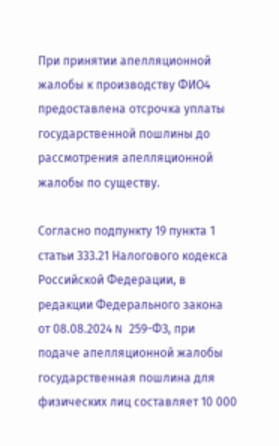При принятии апелляционной жалобы к производству ФИО4 предоставлена отсрочка уплаты государственной пошлины до рассмотрения апелляционной жалобы по существу.

Согласно подпункту 19 пункта 1 статьи 333.21 Налогового кодекса Российской Федерации, в редакции Федерального закона от 08.08.2024 N 259-ФЗ, при подаче апелляционной жалобы государственная пошлина для физических лиц составляет 10 000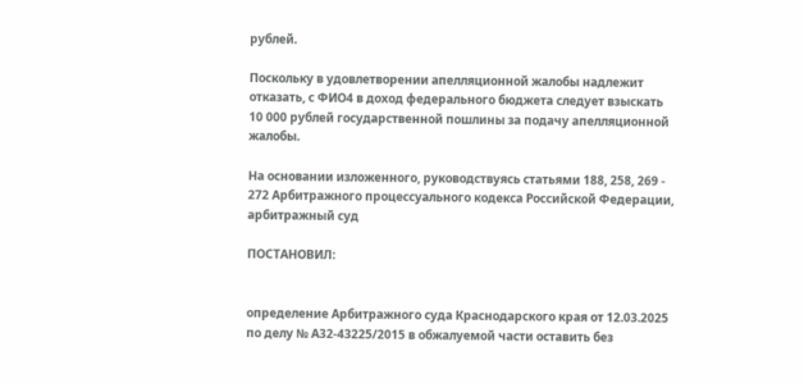рублей.

Поскольку в удовлетворении апелляционной жалобы надлежит отказать, с ФИО4 в доход федерального бюджета следует взыскать 10 000 рублей государственной пошлины за подачу апелляционной жалобы.

На основании изложенного, руководствуясь статьями 188, 258, 269 - 272 Арбитражного процессуального кодекса Российской Федерации, арбитражный суд

ПОСТАНОВИЛ:


определение Арбитражного суда Краснодарского края от 12.03.2025 по делу № А32-43225/2015 в обжалуемой части оставить без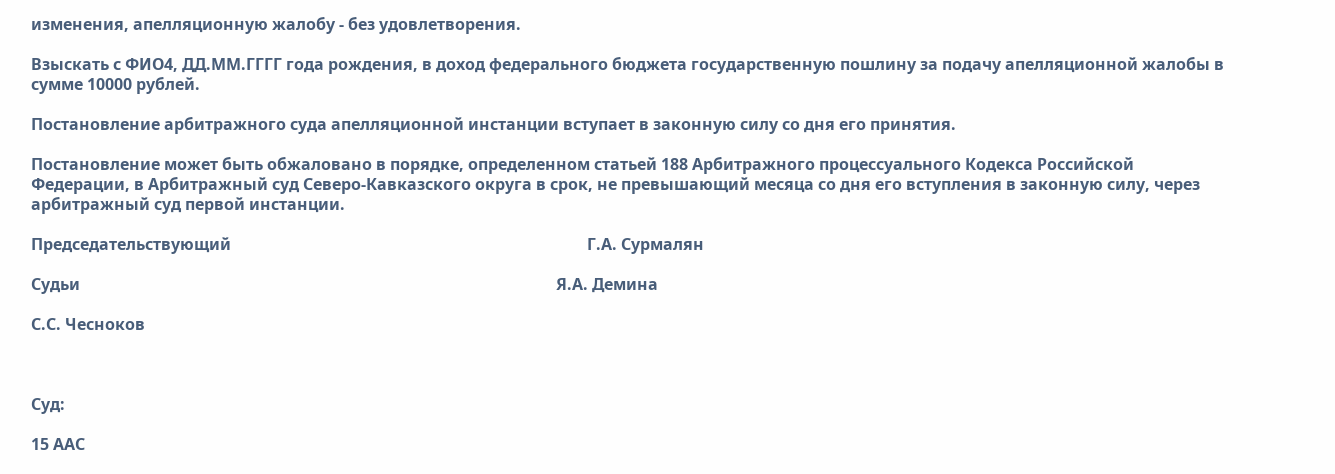изменения, апелляционную жалобу - без удовлетворения.

Взыскать с ФИО4, ДД.ММ.ГГГГ года рождения, в доход федерального бюджета государственную пошлину за подачу апелляционной жалобы в сумме 10000 рублей.

Постановление арбитражного суда апелляционной инстанции вступает в законную силу со дня его принятия.

Постановление может быть обжаловано в порядке, определенном статьей 188 Арбитражного процессуального Кодекса Российской Федерации, в Арбитражный суд Северо-Кавказского округа в срок, не превышающий месяца со дня его вступления в законную силу, через арбитражный суд первой инстанции.

Председательствующий                                                                                         Г.А. Сурмалян

Судьи                                                                                                                       Я.А. Демина

С.С. Чесноков



Суд:

15 ААС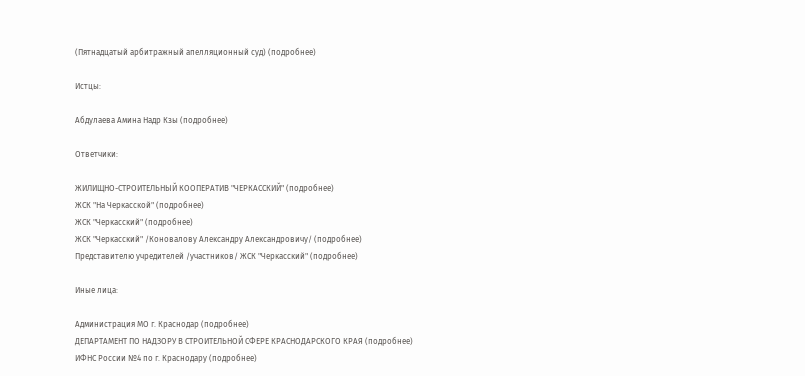(Пятнадцатый арбитражный апелляционный суд) (подробнее)

Истцы:

Абдулаева Амина Надр Кзы (подробнее)

Ответчики:

ЖИЛИЩНО-СТРОИТЕЛЬНЫЙ КООПЕРАТИВ "ЧЕРКАССКИЙ" (подробнее)
ЖСК "На Черкасской" (подробнее)
ЖСК "Черкасский" (подробнее)
ЖСК "Черкасский" /Коновалову Александру Александровичу/ (подробнее)
Представителю учредителей /участников/ ЖСК "Черкасский" (подробнее)

Иные лица:

Администрация МО г. Краснодар (подробнее)
ДЕПАРТАМЕНТ ПО НАДЗОРУ В СТРОИТЕЛЬНОЙ СФЕРЕ КРАСНОДАРСКОГО КРАЯ (подробнее)
ИФНС России №4 по г. Краснодару (подробнее)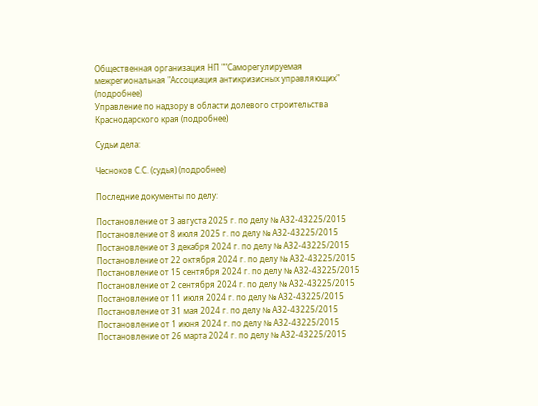Общественная организация НП ""Саморегулируемая межрегиональная "Ассоциация антикризисных управляющих" (подробнее)
Управление по надзору в области долевого строительства Краснодарского края (подробнее)

Судьи дела:

Чесноков С.С. (судья) (подробнее)

Последние документы по делу:

Постановление от 3 августа 2025 г. по делу № А32-43225/2015
Постановление от 8 июля 2025 г. по делу № А32-43225/2015
Постановление от 3 декабря 2024 г. по делу № А32-43225/2015
Постановление от 22 октября 2024 г. по делу № А32-43225/2015
Постановление от 15 сентября 2024 г. по делу № А32-43225/2015
Постановление от 2 сентября 2024 г. по делу № А32-43225/2015
Постановление от 11 июля 2024 г. по делу № А32-43225/2015
Постановление от 31 мая 2024 г. по делу № А32-43225/2015
Постановление от 1 июня 2024 г. по делу № А32-43225/2015
Постановление от 26 марта 2024 г. по делу № А32-43225/2015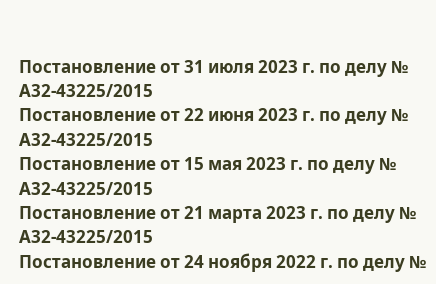Постановление от 31 июля 2023 г. по делу № А32-43225/2015
Постановление от 22 июня 2023 г. по делу № А32-43225/2015
Постановление от 15 мая 2023 г. по делу № А32-43225/2015
Постановление от 21 марта 2023 г. по делу № А32-43225/2015
Постановление от 24 ноября 2022 г. по делу №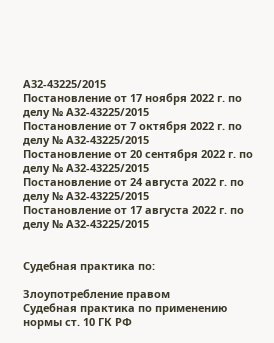А32-43225/2015
Постановление от 17 ноября 2022 г. по делу № А32-43225/2015
Постановление от 7 октября 2022 г. по делу № А32-43225/2015
Постановление от 20 сентября 2022 г. по делу № А32-43225/2015
Постановление от 24 августа 2022 г. по делу № А32-43225/2015
Постановление от 17 августа 2022 г. по делу № А32-43225/2015


Судебная практика по:

Злоупотребление правом
Судебная практика по применению нормы ст. 10 ГК РФ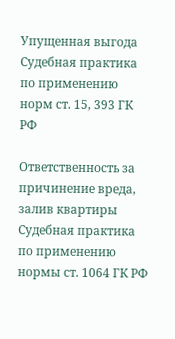Упущенная выгода
Судебная практика по применению норм ст. 15, 393 ГК РФ

Ответственность за причинение вреда, залив квартиры
Судебная практика по применению нормы ст. 1064 ГК РФ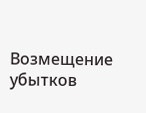Возмещение убытков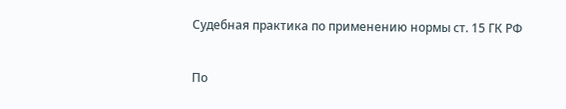Судебная практика по применению нормы ст. 15 ГК РФ

По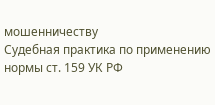мошенничеству
Судебная практика по применению нормы ст. 159 УК РФ